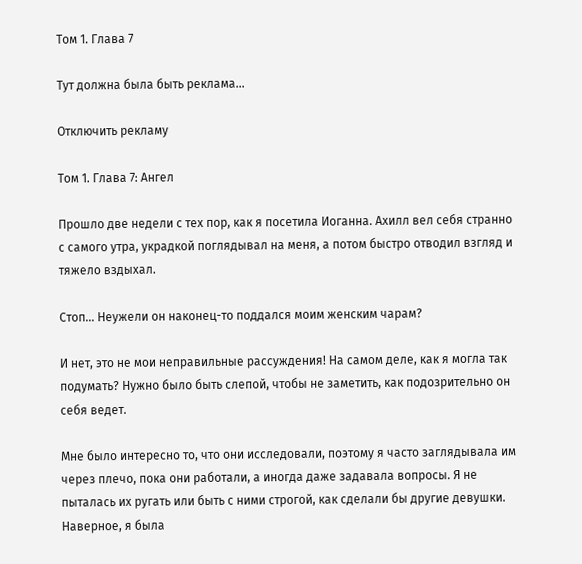Том 1. Глава 7

Тут должна была быть реклама...

Отключить рекламу

Том 1. Глава 7: Ангел

Прошло две недели с тех пор, как я посетила Иоганна. Ахилл вел себя странно с самого утра, украдкой поглядывал на меня, а потом быстро отводил взгляд и тяжело вздыхал.

Стоп... Неужели он наконец-то поддался моим женским чарам?

И нет, это не мои неправильные рассуждения! На самом деле, как я могла так подумать? Нужно было быть слепой, чтобы не заметить, как подозрительно он себя ведет.

Мне было интересно то, что они исследовали, поэтому я часто заглядывала им через плечо, пока они работали, а иногда даже задавала вопросы. Я не пыталась их ругать или быть с ними строгой, как сделали бы другие девушки. Наверное, я была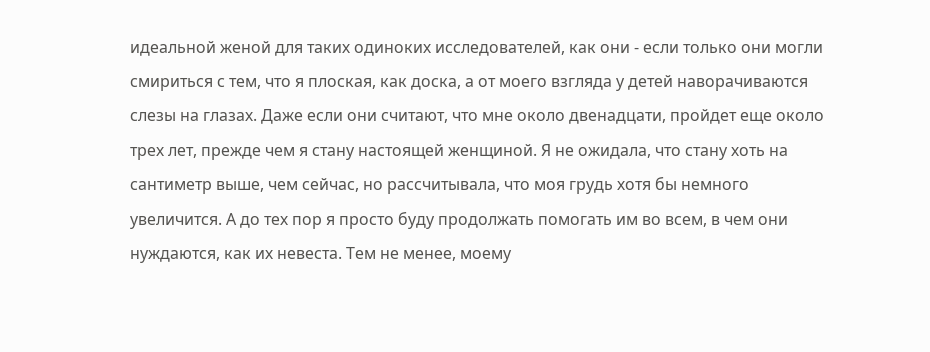идеальной женой для таких одиноких исследователей, как они - если только они могли смириться с тем, что я плоская, как доска, а от моего взгляда у детей наворачиваются слезы на глазах. Даже если они считают, что мне около двенадцати, пройдет еще около трех лет, прежде чем я стану настоящей женщиной. Я не ожидала, что стану хоть на сантиметр выше, чем сейчас, но рассчитывала, что моя грудь хотя бы немного увеличится. А до тех пор я просто буду продолжать помогать им во всем, в чем они нуждаются, как их невеста. Тем не менее, моему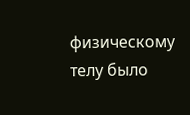физическому телу было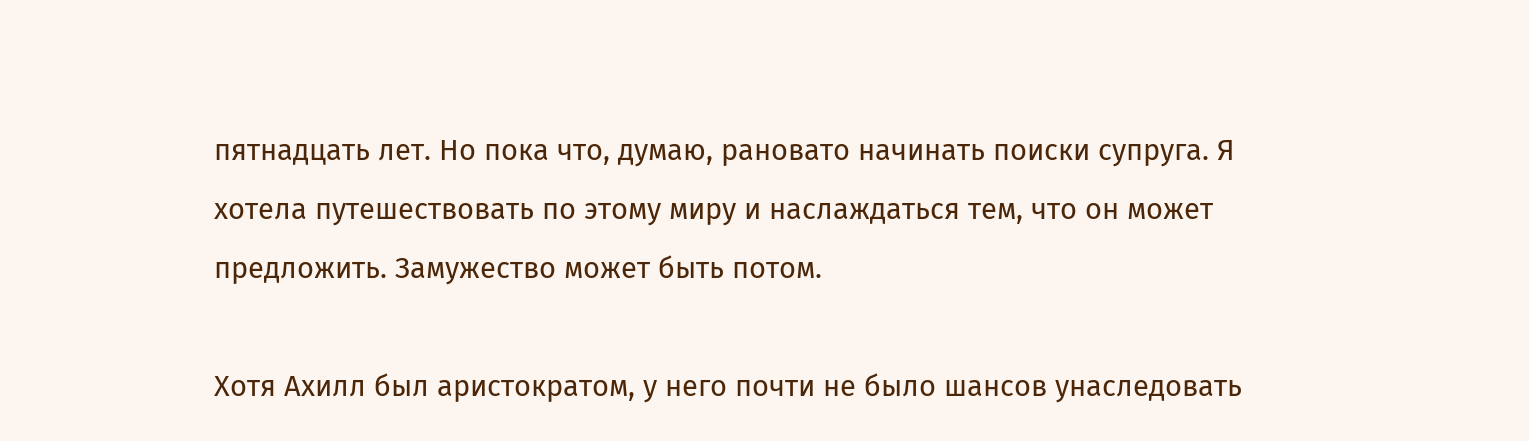пятнадцать лет. Но пока что, думаю, рановато начинать поиски супруга. Я хотела путешествовать по этому миру и наслаждаться тем, что он может предложить. Замужество может быть потом.

Хотя Ахилл был аристократом, у него почти не было шансов унаследовать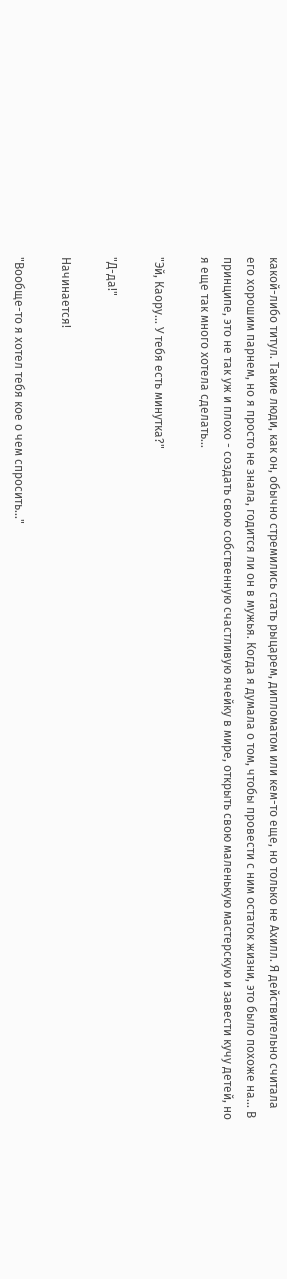какой-либо титул. Такие люди, как он, обычно стремились стать рыцарем, дипломатом или кем-то еще, но только не Ахилл. Я действительно считала его хорошим парнем, но я просто не знала, годится ли он в мужья. Когда я думала о том, чтобы провести с ним остаток жизни, это было похоже на... В принципе, это не так уж и плохо - создать свою собственную счастливую ячейку в мире, открыть свою маленькую мастерскую и завести кучу детей, но я еще так много хотела сделать...

"Эй, Каору... У тебя есть минутка?"

"Д-да!"

Начинается!

"Вообще-то я хотел тебя кое о чем спросить..."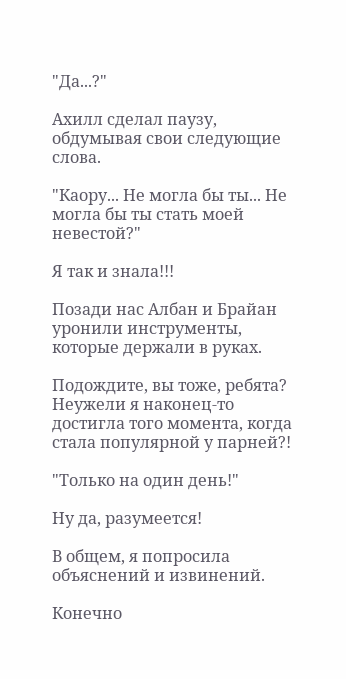"Да...?"

Ахилл сделал паузу, обдумывая свои следующие слова.

"Каору... Не могла бы ты... Не могла бы ты стать моей невестой?"

Я так и знала!!!

Позади нас Албан и Брайан уронили инструменты, которые держали в руках.

Подождите, вы тоже, ребята? Неужели я наконец-то достигла того момента, когда стала популярной у парней?!

"Только на один день!"

Ну да, разумеется!

В общем, я попросила объяснений и извинений.

Конечно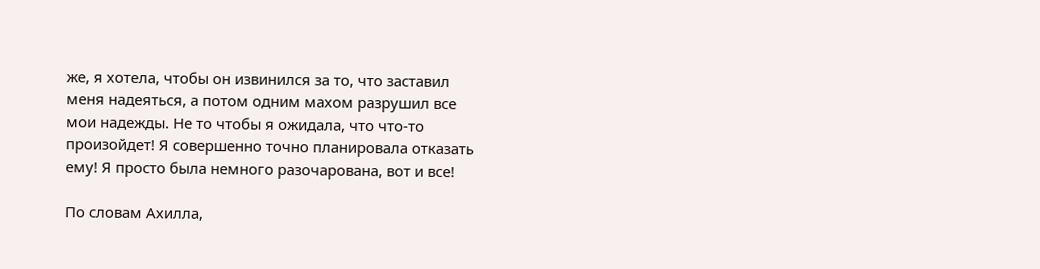же, я хотела, чтобы он извинился за то, что заставил меня надеяться, а потом одним махом разрушил все мои надежды. Не то чтобы я ожидала, что что-то произойдет! Я совершенно точно планировала отказать ему! Я просто была немного разочарована, вот и все!

По словам Ахилла,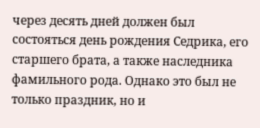через десять дней должен был состояться день рождения Седрика, его старшего брата, а также наследника фамильного рода. Однако это был не только праздник, но и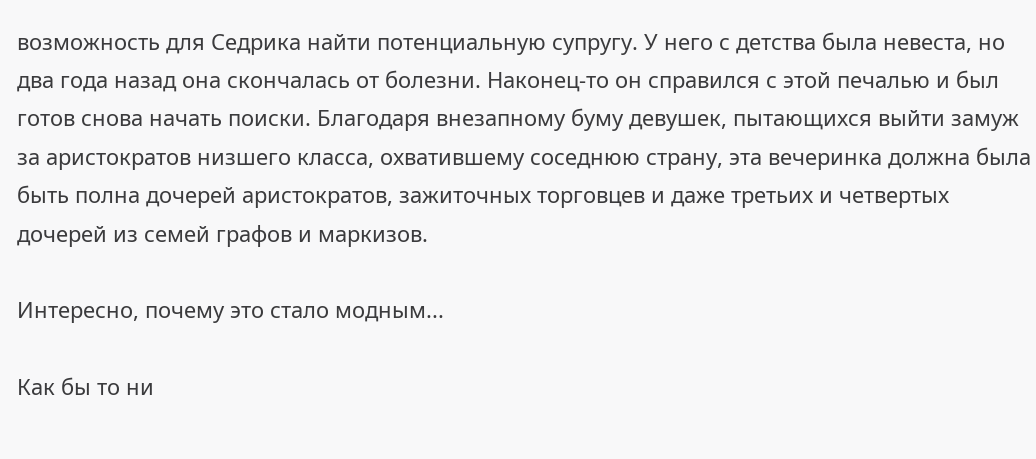возможность для Седрика найти потенциальную супругу. У него с детства была невеста, но два года назад она скончалась от болезни. Наконец-то он справился с этой печалью и был готов снова начать поиски. Благодаря внезапному буму девушек, пытающихся выйти замуж за аристократов низшего класса, охватившему соседнюю страну, эта вечеринка должна была быть полна дочерей аристократов, зажиточных торговцев и даже третьих и четвертых дочерей из семей графов и маркизов.

Интересно, почему это стало модным...

Как бы то ни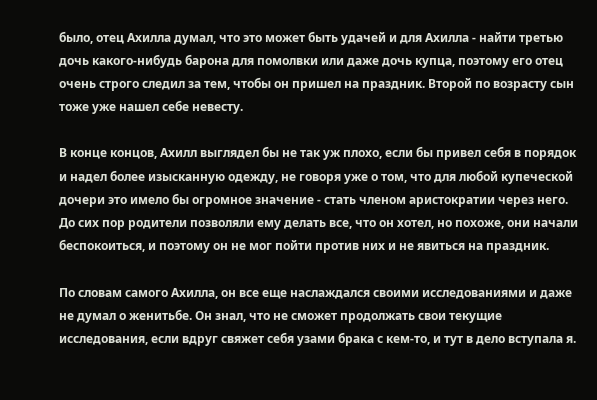было, отец Ахилла думал, что это может быть удачей и для Ахилла - найти третью дочь какого-нибудь барона для помолвки или даже дочь купца, поэтому его отец очень строго следил за тем, чтобы он пришел на праздник. Второй по возрасту сын тоже уже нашел себе невесту.

В конце концов, Ахилл выглядел бы не так уж плохо, если бы привел себя в порядок и надел более изысканную одежду, не говоря уже о том, что для любой купеческой дочери это имело бы огромное значение - стать членом аристократии через него. До сих пор родители позволяли ему делать все, что он хотел, но похоже, они начали беспокоиться, и поэтому он не мог пойти против них и не явиться на праздник.

По словам самого Ахилла, он все еще наслаждался своими исследованиями и даже не думал о женитьбе. Он знал, что не сможет продолжать свои текущие исследования, если вдруг свяжет себя узами брака с кем-то, и тут в дело вступала я.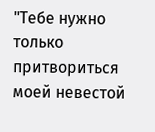"Тебе нужно только притвориться моей невестой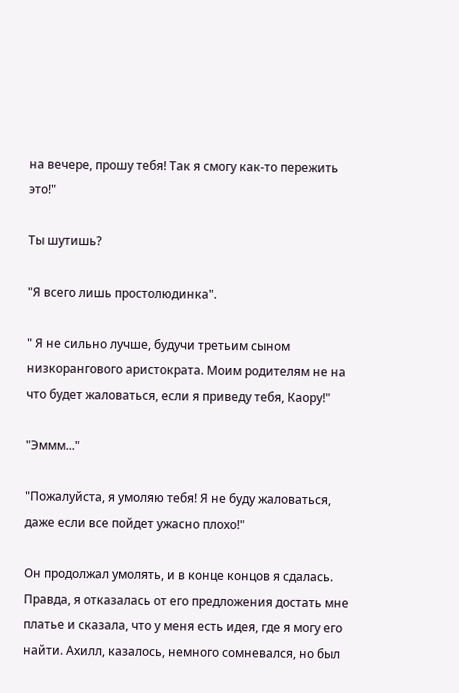на вечере, прошу тебя! Так я смогу как-то пережить это!"

Ты шутишь?

"Я всего лишь простолюдинка".

" Я не сильно лучше, будучи третьим сыном низкорангового аристократа. Моим родителям не на что будет жаловаться, если я приведу тебя, Каору!"

"Эммм..."

"Пожалуйста, я умоляю тебя! Я не буду жаловаться, даже если все пойдет ужасно плохо!"

Он продолжал умолять, и в конце концов я сдалась. Правда, я отказалась от его предложения достать мне платье и сказала, что у меня есть идея, где я могу его найти. Ахилл, казалось, немного сомневался, но был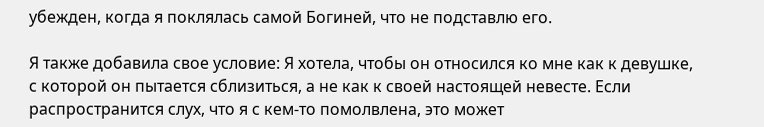убежден, когда я поклялась самой Богиней, что не подставлю его.

Я также добавила свое условие: Я хотела, чтобы он относился ко мне как к девушке, с которой он пытается сблизиться, а не как к своей настоящей невесте. Если распространится слух, что я с кем-то помолвлена, это может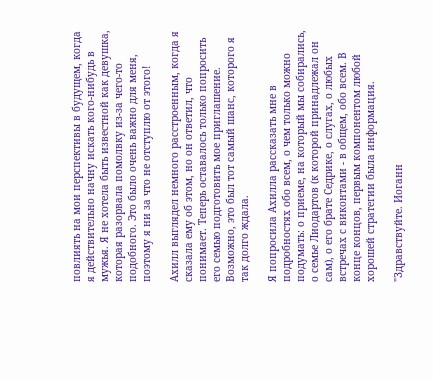повлиять на мои перспективы в будущем, когда я действительно начну искать кого-нибудь в мужья. Я не хотела быть известной как девушка, которая разорвала помолвку из-за чего-то подобного. Это было очень важно для меня, поэтому я ни за что не отступлю от этого!

Ахилл выглядел немного расстроенным, когда я сказала ему об этом, но он ответил, что понимает. Теперь оставалось только попросить его семью подготовить мое приглашение. Возможно, это был тот самый шанс, которого я так долго ждала.

Я попросила Ахилла рассказать мне в подробностях обо всем, о чем только можно подумать: о приеме, на который мы собирались, о семье Лиодартов (к которой принадлежал он сам), о его брате Седрике, о слугах, о любых встречах с виконтами - в общем, обо всем. В конце концов, первым компонентом любой хорошей стратегии была информация.

"Здравствуйте. Иоганн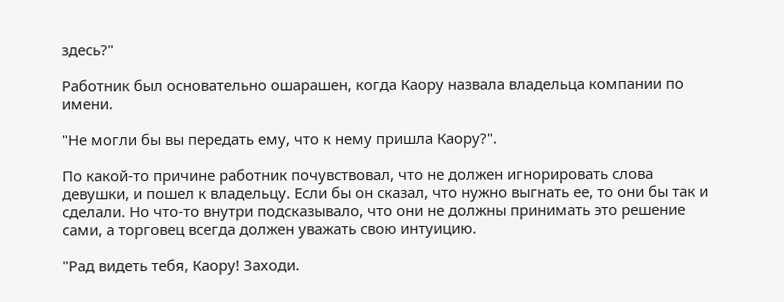здесь?"

Работник был основательно ошарашен, когда Каору назвала владельца компании по имени.

"Не могли бы вы передать ему, что к нему пришла Каору?".

По какой-то причине работник почувствовал, что не должен игнорировать слова девушки, и пошел к владельцу. Если бы он сказал, что нужно выгнать ее, то они бы так и сделали. Но что-то внутри подсказывало, что они не должны принимать это решение сами, а торговец всегда должен уважать свою интуицию.

"Рад видеть тебя, Каору! Заходи.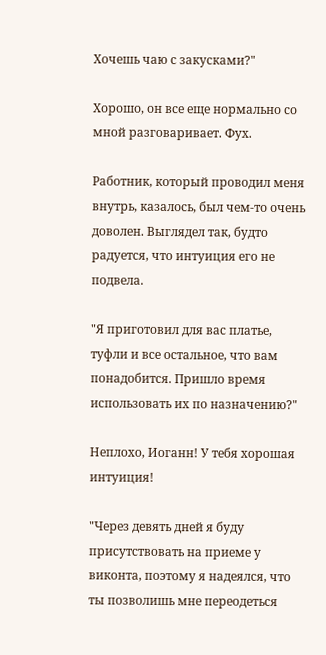Хочешь чаю с закусками?"

Хорошо, он все еще нормально со мной разговаривает. Фух.

Работник, который проводил меня внутрь, казалось, был чем-то очень доволен. Выглядел так, будто радуется, что интуиция его не подвела.

"Я приготовил для вас платье, туфли и все остальное, что вам понадобится. Пришло время использовать их по назначению?"

Неплохо, Иоганн! У тебя хорошая интуиция!

"Через девять дней я буду присутствовать на приеме у виконта, поэтому я надеялся, что ты позволишь мне переодеться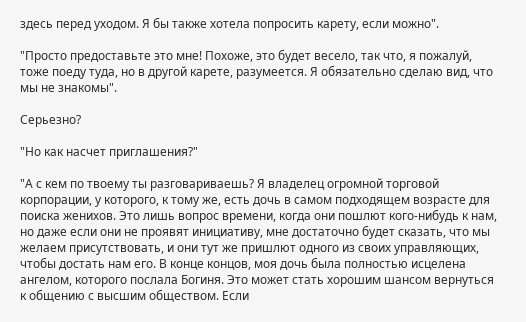здесь перед уходом. Я бы также хотела попросить карету, если можно".

"Просто предоставьте это мне! Похоже, это будет весело, так что, я пожалуй, тоже поеду туда, но в другой карете, разумеется. Я обязательно сделаю вид, что мы не знакомы".

Серьезно?

"Но как насчет приглашения?"

"А с кем по твоему ты разговариваешь? Я владелец огромной торговой корпорации, у которого, к тому же, есть дочь в самом подходящем возрасте для поиска женихов. Это лишь вопрос времени, когда они пошлют кого-нибудь к нам, но даже если они не проявят инициативу, мне достаточно будет сказать, что мы желаем присутствовать, и они тут же пришлют одного из своих управляющих, чтобы достать нам его. В конце концов, моя дочь была полностью исцелена ангелом, которого послала Богиня. Это может стать хорошим шансом вернуться к общению с высшим обществом. Если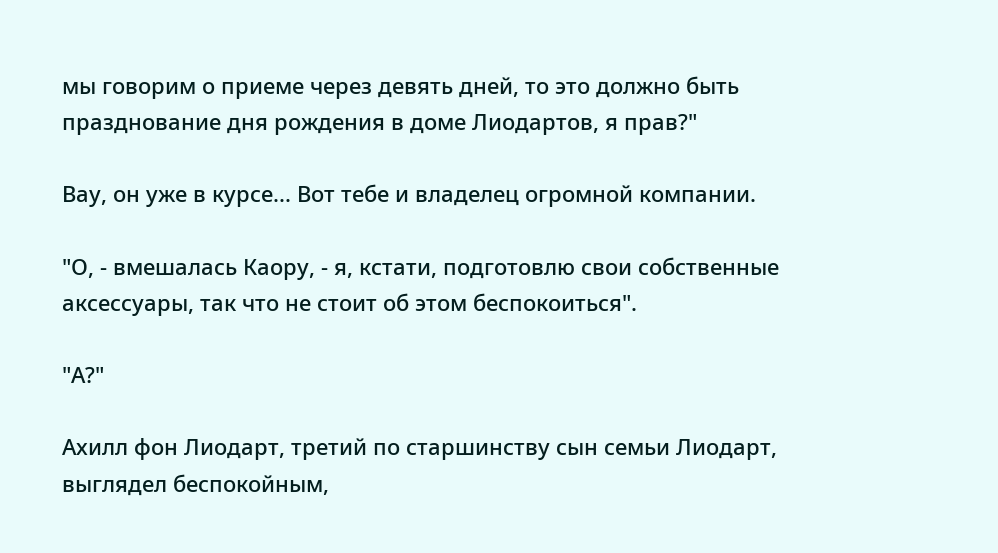мы говорим о приеме через девять дней, то это должно быть празднование дня рождения в доме Лиодартов, я прав?"

Вау, он уже в курсе... Вот тебе и владелец огромной компании.

"О, - вмешалась Каору, - я, кстати, подготовлю свои собственные аксессуары, так что не стоит об этом беспокоиться".

"А?"

Ахилл фон Лиодарт, третий по старшинству сын семьи Лиодарт, выглядел беспокойным,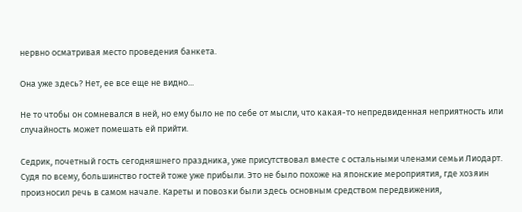нервно осматривая место проведения банкета.

Она уже здесь? Нет, ее все еще не видно...

Не то чтобы он сомневался в ней, но ему было не по себе от мысли, что какая-то непредвиденная неприятность или случайность может помешать ей прийти.

Седрик, почетный гость сегодняшнего праздника, уже присутствовал вместе с остальными членами семьи Лиодарт. Судя по всему, большинство гостей тоже уже прибыли. Это не было похоже на японские мероприятия, где хозяин произносил речь в самом начале. Кареты и повозки были здесь основным средством передвижения,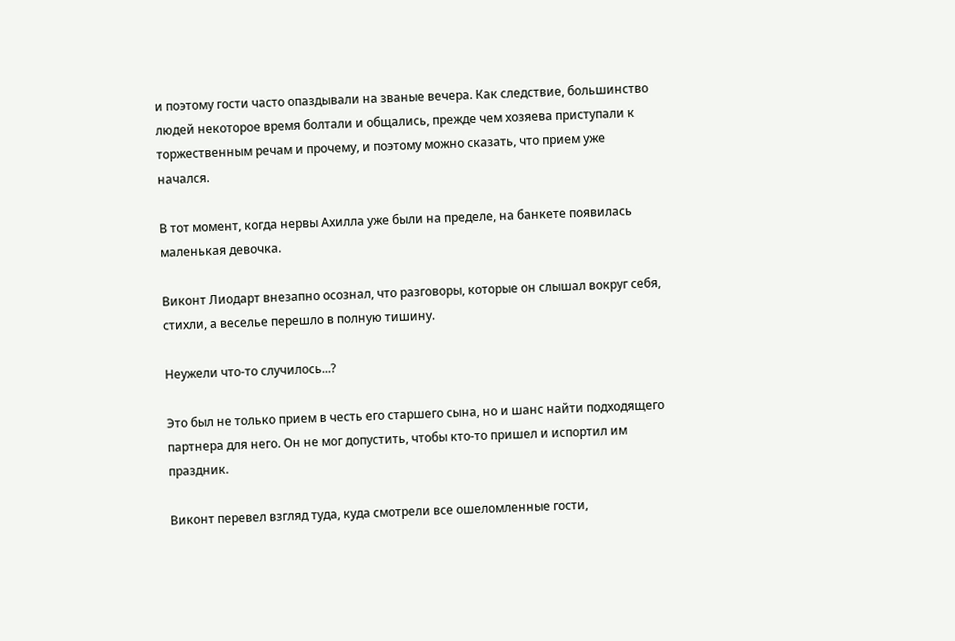и поэтому гости часто опаздывали на званые вечера. Как следствие, большинство людей некоторое время болтали и общались, прежде чем хозяева приступали к торжественным речам и прочему, и поэтому можно сказать, что прием уже начался.

В тот момент, когда нервы Ахилла уже были на пределе, на банкете появилась маленькая девочка.

Виконт Лиодарт внезапно осознал, что разговоры, которые он слышал вокруг себя, стихли, а веселье перешло в полную тишину.

Неужели что-то случилось...?

Это был не только прием в честь его старшего сына, но и шанс найти подходящего партнера для него. Он не мог допустить, чтобы кто-то пришел и испортил им праздник.

Виконт перевел взгляд туда, куда смотрели все ошеломленные гости,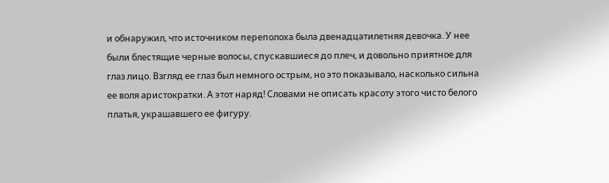и обнаружил, что источником переполоха была двенадцатилетняя девочка. У нее были блестящие черные волосы, спускавшиеся до плеч, и довольно приятное для глаз лицо. Взгляд ее глаз был немного острым, но это показывало, насколько сильна ее воля аристократки. А этот наряд! Словами не описать красоту этого чисто белого платья, украшавшего ее фигуру.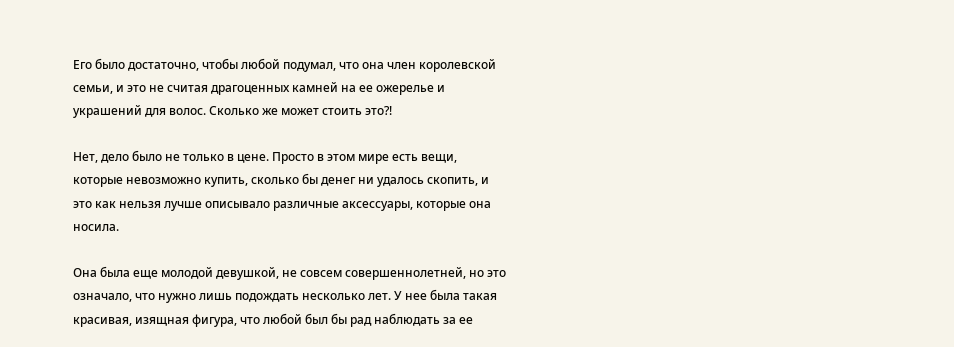Его было достаточно, чтобы любой подумал, что она член королевской семьи, и это не считая драгоценных камней на ее ожерелье и украшений для волос. Сколько же может стоить это?!

Нет, дело было не только в цене. Просто в этом мире есть вещи, которые невозможно купить, сколько бы денег ни удалось скопить, и это как нельзя лучше описывало различные аксессуары, которые она носила.

Она была еще молодой девушкой, не совсем совершеннолетней, но это означало, что нужно лишь подождать несколько лет. У нее была такая красивая, изящная фигура, что любой был бы рад наблюдать за ее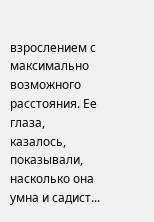взрослением с максимально возможного расстояния. Ее глаза, казалось, показывали, насколько она умна и садист...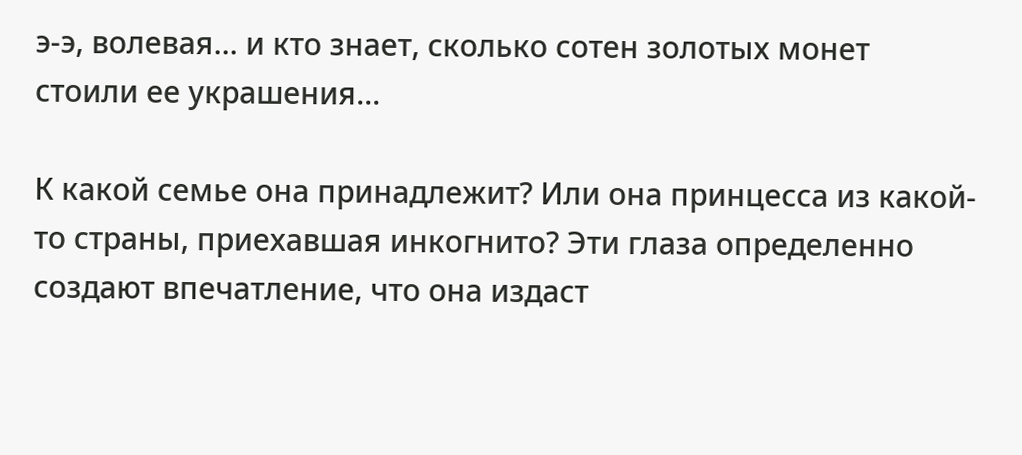э-э, волевая... и кто знает, сколько сотен золотых монет стоили ее украшения...

К какой семье она принадлежит? Или она принцесса из какой-то страны, приехавшая инкогнито? Эти глаза определенно создают впечатление, что она издаст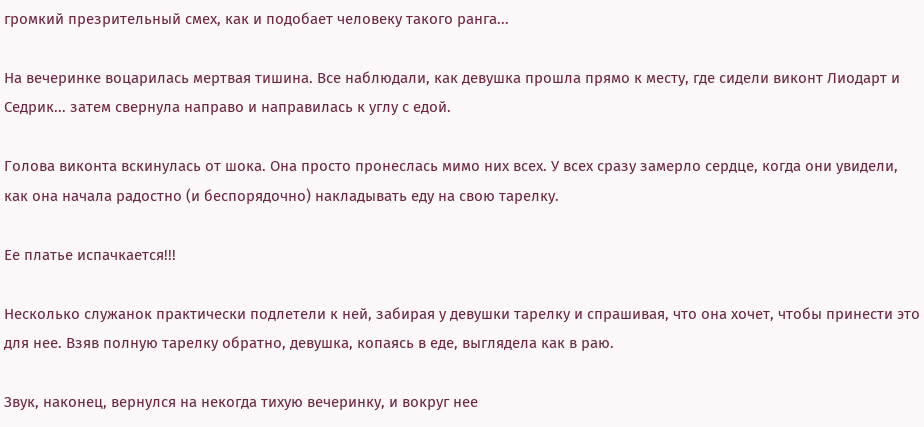громкий презрительный смех, как и подобает человеку такого ранга...

На вечеринке воцарилась мертвая тишина. Все наблюдали, как девушка прошла прямо к месту, где сидели виконт Лиодарт и Седрик... затем свернула направо и направилась к углу с едой.

Голова виконта вскинулась от шока. Она просто пронеслась мимо них всех. У всех сразу замерло сердце, когда они увидели, как она начала радостно (и беспорядочно) накладывать еду на свою тарелку.

Ее платье испачкается!!!

Несколько служанок практически подлетели к ней, забирая у девушки тарелку и спрашивая, что она хочет, чтобы принести это для нее. Взяв полную тарелку обратно, девушка, копаясь в еде, выглядела как в раю.

Звук, наконец, вернулся на некогда тихую вечеринку, и вокруг нее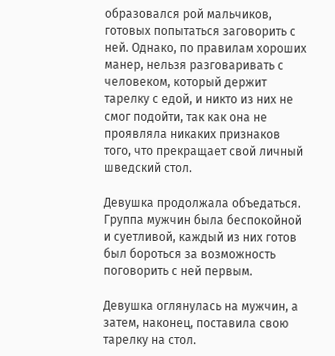образовался рой мальчиков, готовых попытаться заговорить с ней. Однако, по правилам хороших манер, нельзя разговаривать с человеком, который держит тарелку с едой, и никто из них не смог подойти, так как она не проявляла никаких признаков того, что прекращает свой личный шведский стол.

Девушка продолжала объедаться. Группа мужчин была беспокойной и суетливой, каждый из них готов был бороться за возможность поговорить с ней первым.

Девушка оглянулась на мужчин, а затем, наконец, поставила свою тарелку на стол.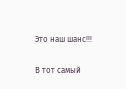Это наш шанс!!!

В тот самый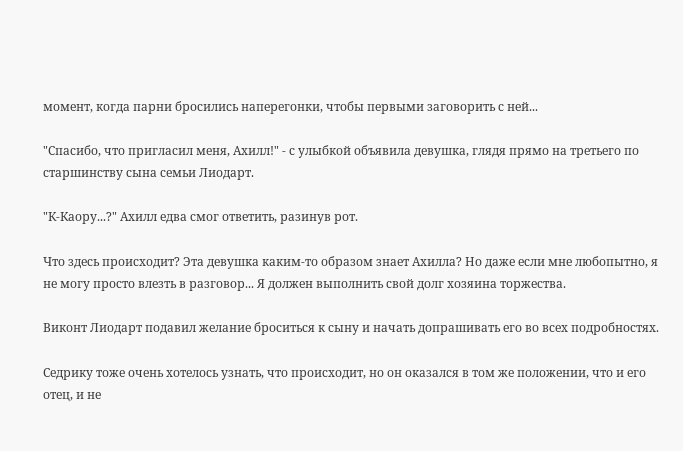момент, когда парни бросились наперегонки, чтобы первыми заговорить с ней...

"Спасибо, что пригласил меня, Ахилл!" - с улыбкой объявила девушка, глядя прямо на третьего по старшинству сына семьи Лиодарт.

"К-Каору...?" Ахилл едва смог ответить, разинув рот.

Что здесь происходит? Эта девушка каким-то образом знает Ахилла? Но даже если мне любопытно, я не могу просто влезть в разговор... Я должен выполнить свой долг хозяина торжества.

Виконт Лиодарт подавил желание броситься к сыну и начать допрашивать его во всех подробностях.

Седрику тоже очень хотелось узнать, что происходит, но он оказался в том же положении, что и его отец, и не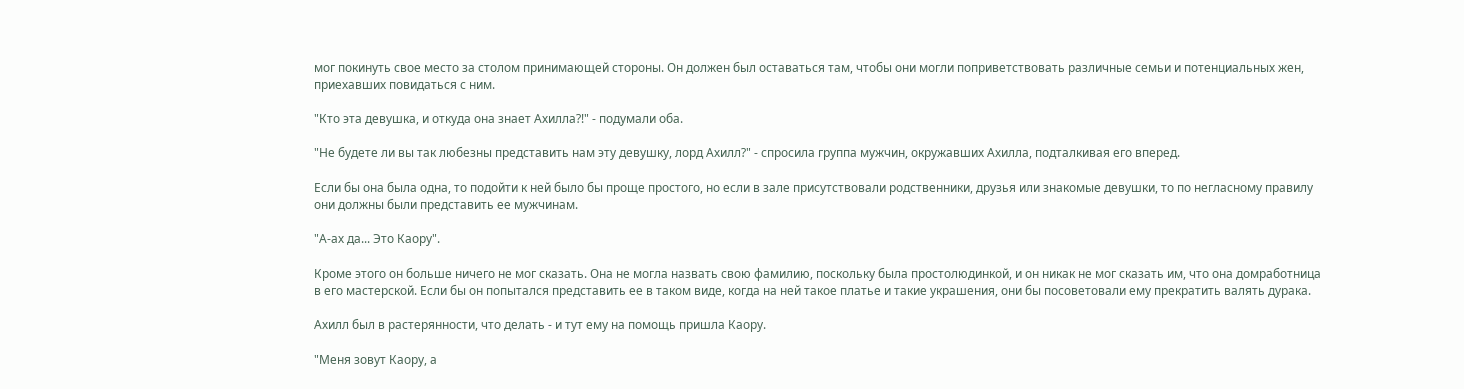мог покинуть свое место за столом принимающей стороны. Он должен был оставаться там, чтобы они могли поприветствовать различные семьи и потенциальных жен, приехавших повидаться с ним.

"Кто эта девушка, и откуда она знает Ахилла?!" - подумали оба.

"Не будете ли вы так любезны представить нам эту девушку, лорд Ахилл?" - спросила группа мужчин, окружавших Ахилла, подталкивая его вперед.

Если бы она была одна, то подойти к ней было бы проще простого, но если в зале присутствовали родственники, друзья или знакомые девушки, то по негласному правилу они должны были представить ее мужчинам.

"А-ах да... Это Каору".

Кроме этого он больше ничего не мог сказать. Она не могла назвать свою фамилию, поскольку была простолюдинкой, и он никак не мог сказать им, что она домработница в его мастерской. Если бы он попытался представить ее в таком виде, когда на ней такое платье и такие украшения, они бы посоветовали ему прекратить валять дурака.

Ахилл был в растерянности, что делать - и тут ему на помощь пришла Каору.

"Меня зовут Каору, а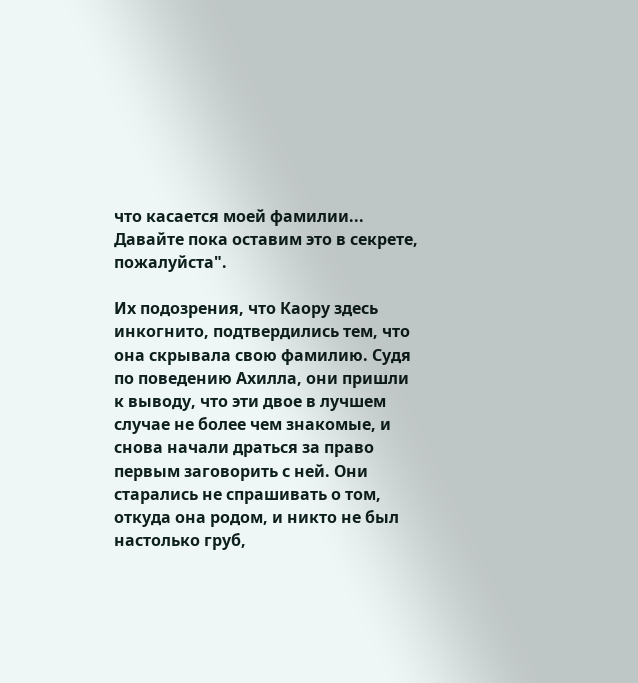что касается моей фамилии... Давайте пока оставим это в секрете, пожалуйста".

Их подозрения, что Каору здесь инкогнито, подтвердились тем, что она скрывала свою фамилию. Судя по поведению Ахилла, они пришли к выводу, что эти двое в лучшем случае не более чем знакомые, и снова начали драться за право первым заговорить с ней. Они старались не спрашивать о том, откуда она родом, и никто не был настолько груб,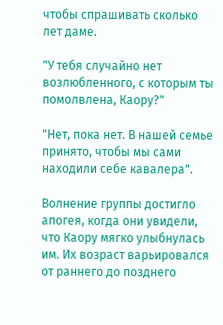чтобы спрашивать сколько лет даме.

"У тебя случайно нет возлюбленного, с которым ты помолвлена, Каору?"

"Нет, пока нет. В нашей семье принято, чтобы мы сами находили себе кавалера".

Волнение группы достигло апогея, когда они увидели, что Каору мягко улыбнулась им. Их возраст варьировался от раннего до позднего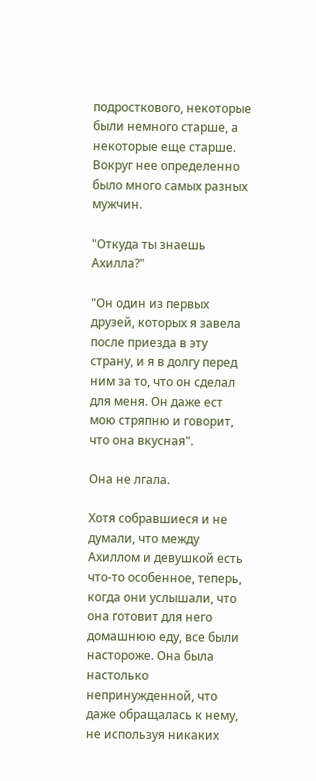подросткового, некоторые были немного старше, а некоторые еще старше. Вокруг нее определенно было много самых разных мужчин.

"Откуда ты знаешь Ахилла?"

"Он один из первых друзей, которых я завела после приезда в эту страну, и я в долгу перед ним за то, что он сделал для меня. Он даже ест мою стряпню и говорит, что она вкусная".

Она не лгала.

Хотя собравшиеся и не думали, что между Ахиллом и девушкой есть что-то особенное, теперь, когда они услышали, что она готовит для него домашнюю еду, все были настороже. Она была настолько непринужденной, что даже обращалась к нему, не используя никаких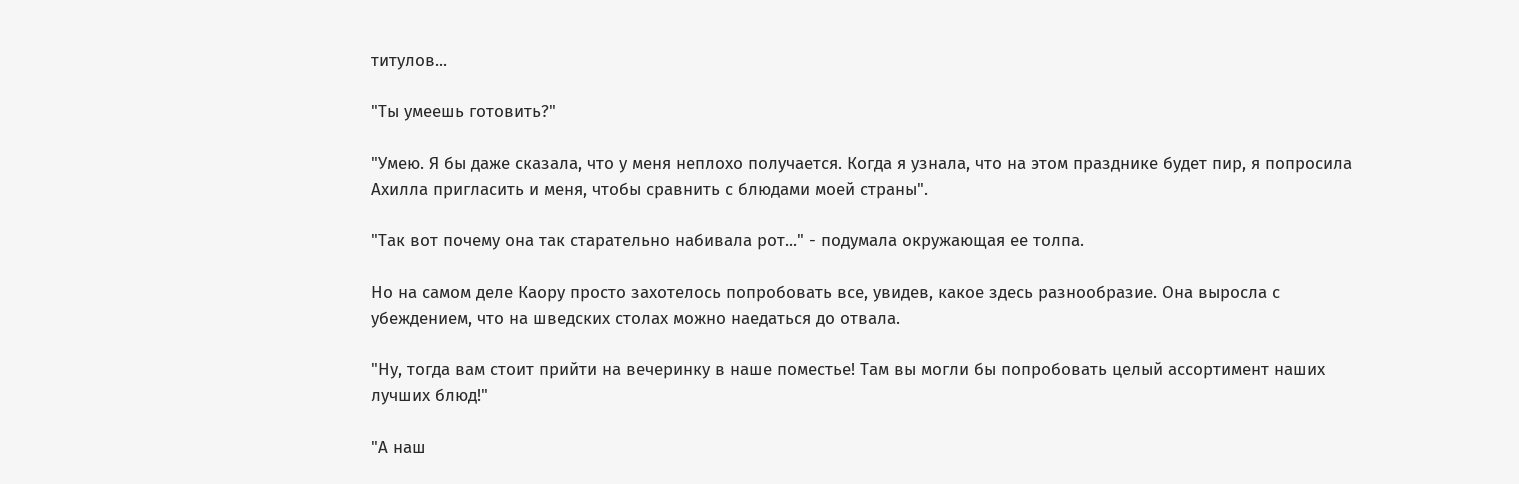титулов...

"Ты умеешь готовить?"

"Умею. Я бы даже сказала, что у меня неплохо получается. Когда я узнала, что на этом празднике будет пир, я попросила Ахилла пригласить и меня, чтобы сравнить с блюдами моей страны".

"Так вот почему она так старательно набивала рот..." - подумала окружающая ее толпа.

Но на самом деле Каору просто захотелось попробовать все, увидев, какое здесь разнообразие. Она выросла с убеждением, что на шведских столах можно наедаться до отвала.

"Ну, тогда вам стоит прийти на вечеринку в наше поместье! Там вы могли бы попробовать целый ассортимент наших лучших блюд!"

"А наш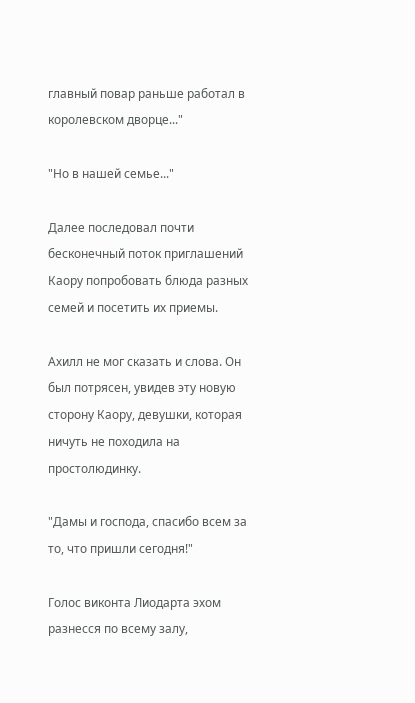главный повар раньше работал в королевском дворце..."

"Но в нашей семье..."

Далее последовал почти бесконечный поток приглашений Каору попробовать блюда разных семей и посетить их приемы.

Ахилл не мог сказать и слова. Он был потрясен, увидев эту новую сторону Каору, девушки, которая ничуть не походила на простолюдинку.

"Дамы и господа, спасибо всем за то, что пришли сегодня!"

Голос виконта Лиодарта эхом разнесся по всему залу,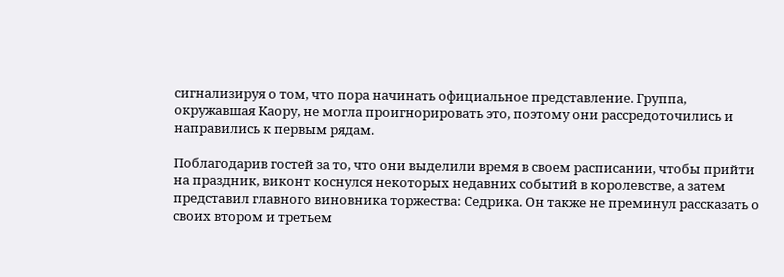сигнализируя о том, что пора начинать официальное представление. Группа, окружавшая Каору, не могла проигнорировать это, поэтому они рассредоточились и направились к первым рядам.

Поблагодарив гостей за то, что они выделили время в своем расписании, чтобы прийти на праздник, виконт коснулся некоторых недавних событий в королевстве, а затем представил главного виновника торжества: Седрика. Он также не преминул рассказать о своих втором и третьем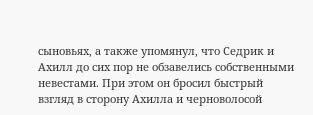сыновьях, а также упомянул, что Седрик и Ахилл до сих пор не обзавелись собственными невестами. При этом он бросил быстрый взгляд в сторону Ахилла и черноволосой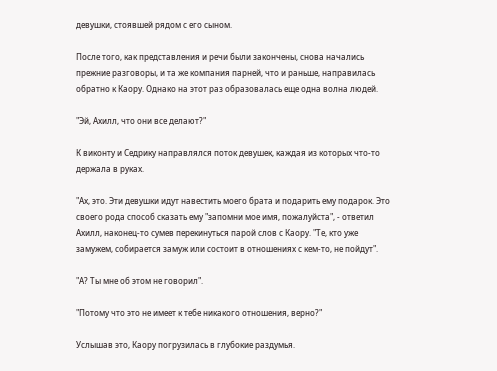девушки, стоявшей рядом с его сыном.

После того, как представления и речи были закончены, снова начались прежние разговоры, и та же компания парней, что и раньше, направилась обратно к Каору. Однако на этот раз образовалась еще одна волна людей.

"Эй, Ахилл, что они все делают?"

К виконту и Седрику направлялся поток девушек, каждая из которых что-то держала в руках.

"Ах, это. Эти девушки идут навестить моего брата и подарить ему подарок. Это своего рода способ сказать ему "запомни мое имя, пожалуйста", - ответил Ахилл, наконец-то сумев перекинуться парой слов с Каору. "Те, кто уже замужем, собирается замуж или состоит в отношениях с кем-то, не пойдут".

"А? Ты мне об этом не говорил".

"Потому что это не имеет к тебе никакого отношения, верно?"

Услышав это, Каору погрузилась в глубокие раздумья.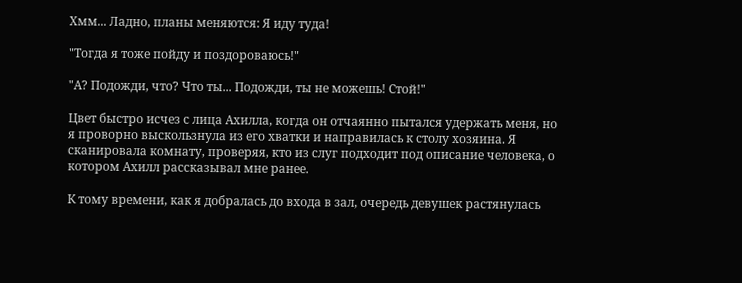Хмм... Ладно, планы меняются: Я иду туда!

"Тогда я тоже пойду и поздороваюсь!"

"А? Подожди, что? Что ты... Подожди, ты не можешь! Стой!"

Цвет быстро исчез с лица Ахилла, когда он отчаянно пытался удержать меня, но я проворно выскользнула из его хватки и направилась к столу хозяина. Я сканировала комнату, проверяя, кто из слуг подходит под описание человека, о котором Ахилл рассказывал мне ранее.

К тому времени, как я добралась до входа в зал, очередь девушек растянулась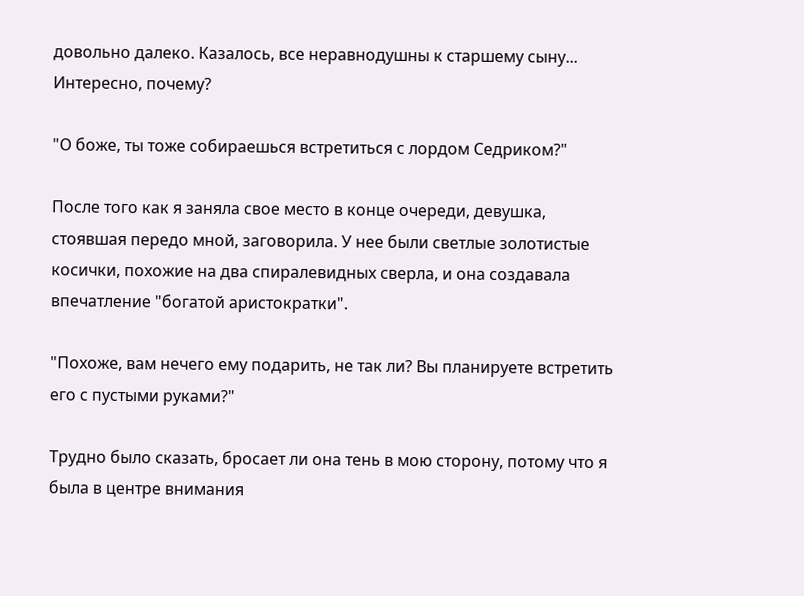довольно далеко. Казалось, все неравнодушны к старшему сыну... Интересно, почему?

"О боже, ты тоже собираешься встретиться с лордом Седриком?"

После того как я заняла свое место в конце очереди, девушка, стоявшая передо мной, заговорила. У нее были светлые золотистые косички, похожие на два спиралевидных сверла, и она создавала впечатление "богатой аристократки".

"Похоже, вам нечего ему подарить, не так ли? Вы планируете встретить его с пустыми руками?"

Трудно было сказать, бросает ли она тень в мою сторону, потому что я была в центре внимания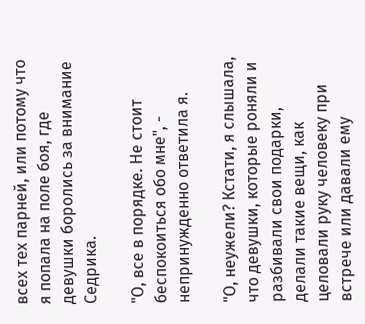всех тех парней, или потому что я попала на поле боя, где девушки боролись за внимание Седрика.

"О, все в порядке. Не стоит беспокоиться обо мне", - непринужденно ответила я.

"О, неужели? Кстати, я слышала, что девушки, которые роняли и разбивали свои подарки, делали такие вещи, как целовали руку человеку при встрече или давали ему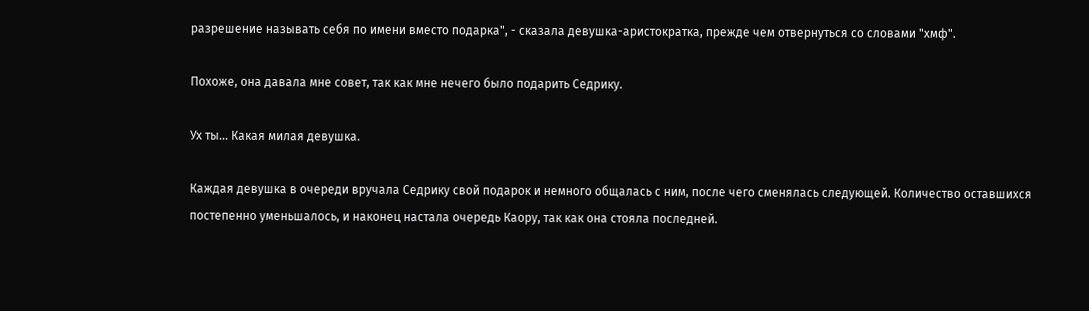разрешение называть себя по имени вместо подарка", - сказала девушка-аристократка, прежде чем отвернуться со словами "хмф".

Похоже, она давала мне совет, так как мне нечего было подарить Седрику.

Ух ты... Какая милая девушка.

Каждая девушка в очереди вручала Седрику свой подарок и немного общалась с ним, после чего сменялась следующей. Количество оставшихся постепенно уменьшалось, и наконец настала очередь Каору, так как она стояла последней.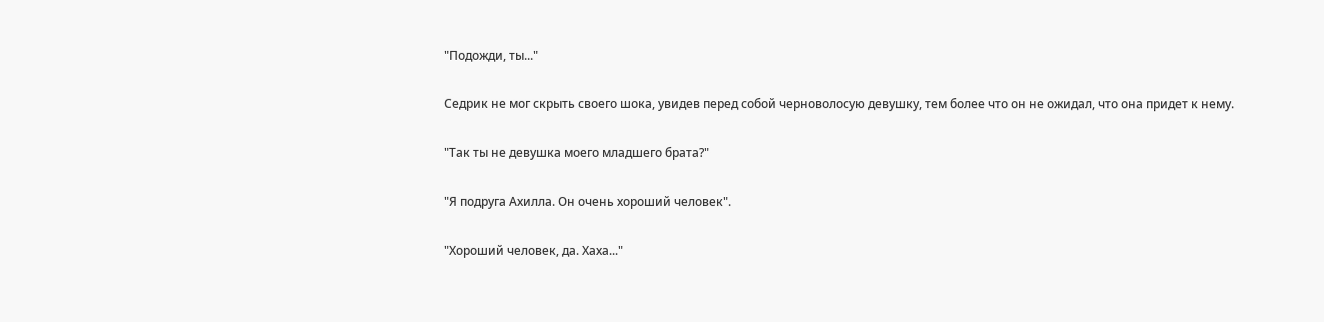"Подожди, ты..."

Седрик не мог скрыть своего шока, увидев перед собой черноволосую девушку, тем более что он не ожидал, что она придет к нему.

"Так ты не девушка моего младшего брата?"

"Я подруга Ахилла. Он очень хороший человек".

"Хороший человек, да. Хаха..."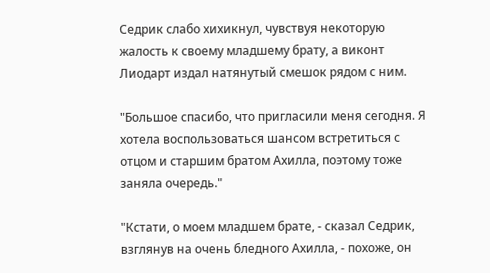Седрик слабо хихикнул, чувствуя некоторую жалость к своему младшему брату, а виконт Лиодарт издал натянутый смешок рядом с ним.

"Большое спасибо, что пригласили меня сегодня. Я хотела воспользоваться шансом встретиться с отцом и старшим братом Ахилла, поэтому тоже заняла очередь."

"Кстати, о моем младшем брате, - сказал Седрик, взглянув на очень бледного Ахилла, - похоже, он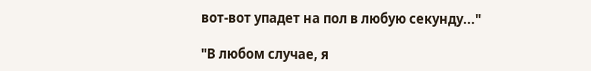вот-вот упадет на пол в любую секунду..."

"В любом случае, я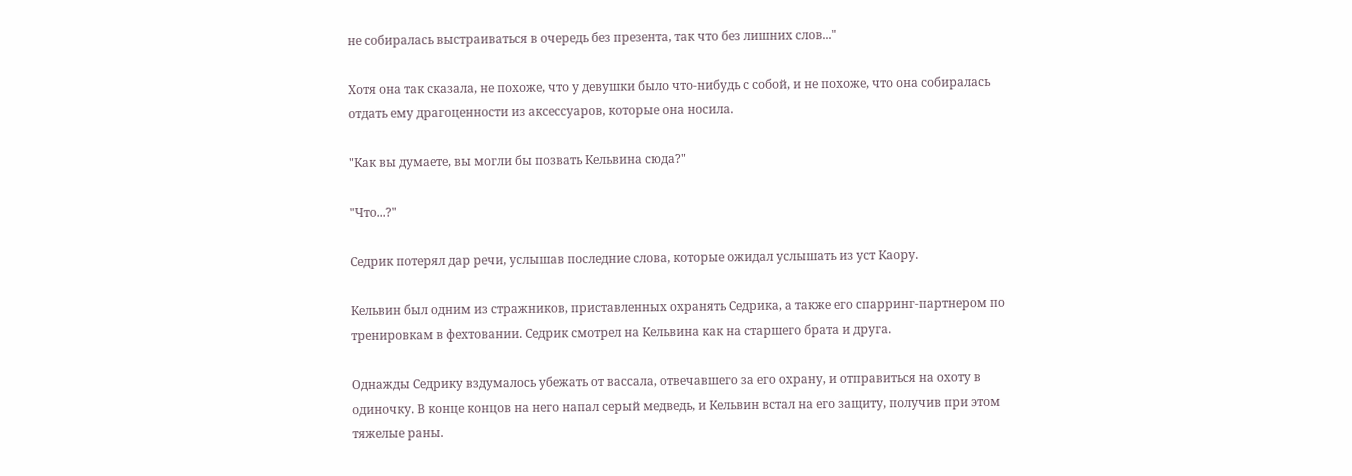не собиралась выстраиваться в очередь без презента, так что без лишних слов..."

Хотя она так сказала, не похоже, что у девушки было что-нибудь с собой, и не похоже, что она собиралась отдать ему драгоценности из аксессуаров, которые она носила.

"Как вы думаете, вы могли бы позвать Кельвина сюда?"

"Что...?"

Седрик потерял дар речи, услышав последние слова, которые ожидал услышать из уст Каору.

Кельвин был одним из стражников, приставленных охранять Седрика, а также его спарринг-партнером по тренировкам в фехтовании. Седрик смотрел на Кельвина как на старшего брата и друга.

Однажды Седрику вздумалось убежать от вассала, отвечавшего за его охрану, и отправиться на охоту в одиночку. В конце концов на него напал серый медведь, и Кельвин встал на его защиту, получив при этом тяжелые раны.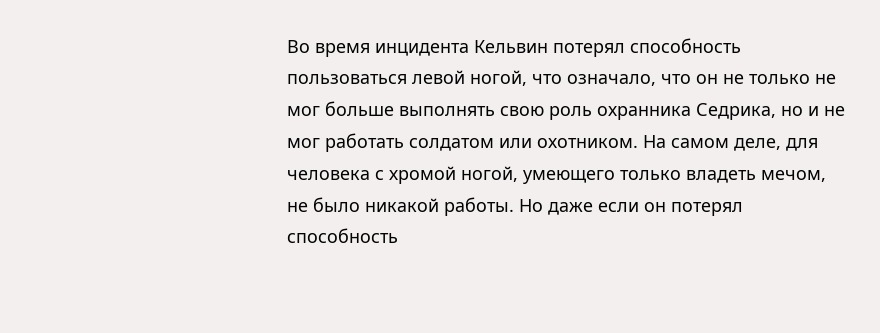Во время инцидента Кельвин потерял способность пользоваться левой ногой, что означало, что он не только не мог больше выполнять свою роль охранника Седрика, но и не мог работать солдатом или охотником. На самом деле, для человека с хромой ногой, умеющего только владеть мечом, не было никакой работы. Но даже если он потерял способность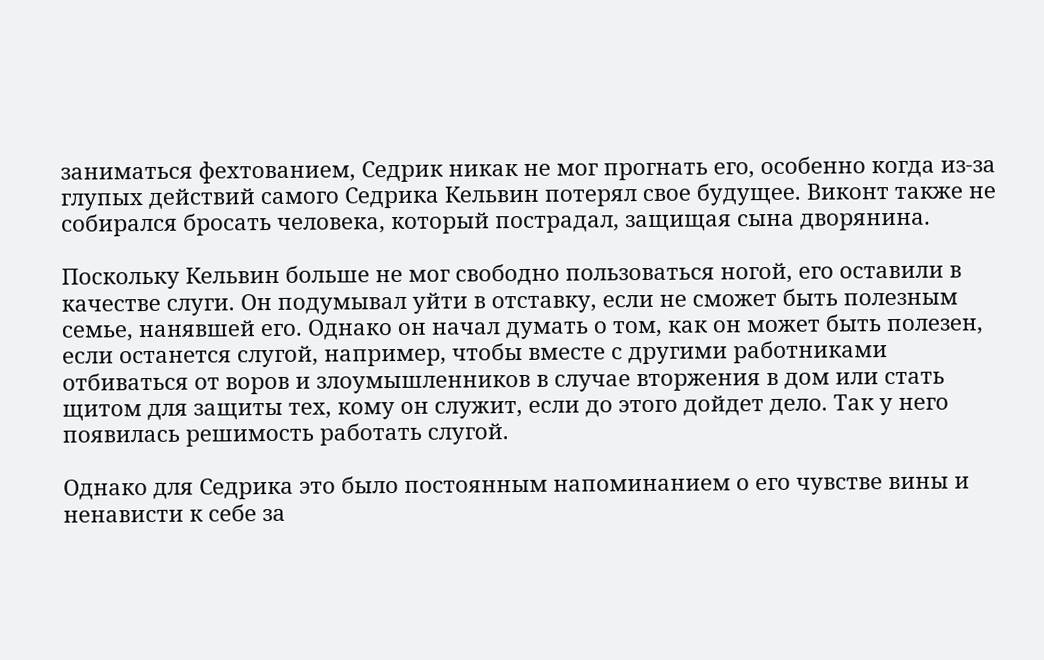заниматься фехтованием, Седрик никак не мог прогнать его, особенно когда из-за глупых действий самого Седрика Кельвин потерял свое будущее. Виконт также не собирался бросать человека, который пострадал, защищая сына дворянина.

Поскольку Кельвин больше не мог свободно пользоваться ногой, его оставили в качестве слуги. Он подумывал уйти в отставку, если не сможет быть полезным семье, нанявшей его. Однако он начал думать о том, как он может быть полезен, если останется слугой, например, чтобы вместе с другими работниками отбиваться от воров и злоумышленников в случае вторжения в дом или стать щитом для защиты тех, кому он служит, если до этого дойдет дело. Так у него появилась решимость работать слугой.

Однако для Седрика это было постоянным напоминанием о его чувстве вины и ненависти к себе за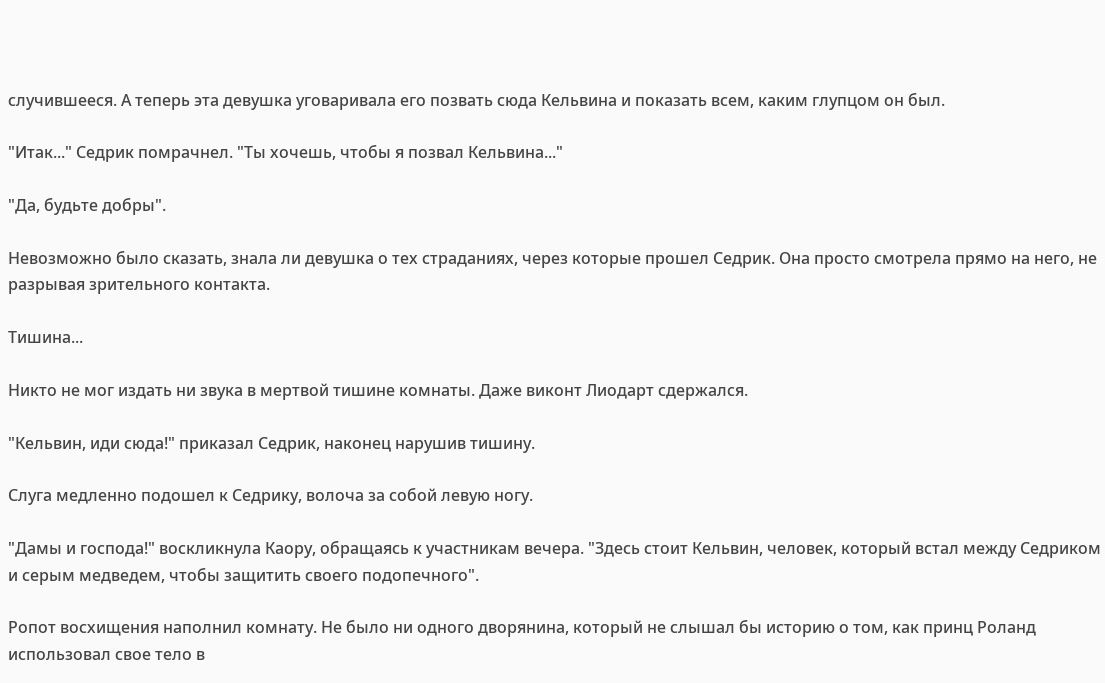случившееся. А теперь эта девушка уговаривала его позвать сюда Кельвина и показать всем, каким глупцом он был.

"Итак..." Седрик помрачнел. "Ты хочешь, чтобы я позвал Кельвина..."

"Да, будьте добры".

Невозможно было сказать, знала ли девушка о тех страданиях, через которые прошел Седрик. Она просто смотрела прямо на него, не разрывая зрительного контакта.

Тишина...

Никто не мог издать ни звука в мертвой тишине комнаты. Даже виконт Лиодарт сдержался.

"Кельвин, иди сюда!" приказал Седрик, наконец нарушив тишину.

Слуга медленно подошел к Седрику, волоча за собой левую ногу.

"Дамы и господа!" воскликнула Каору, обращаясь к участникам вечера. "Здесь стоит Кельвин, человек, который встал между Седриком и серым медведем, чтобы защитить своего подопечного".

Ропот восхищения наполнил комнату. Не было ни одного дворянина, который не слышал бы историю о том, как принц Роланд использовал свое тело в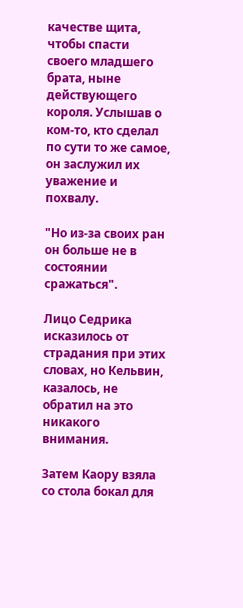качестве щита, чтобы спасти своего младшего брата, ныне действующего короля. Услышав о ком-то, кто сделал по сути то же самое, он заслужил их уважение и похвалу.

"Но из-за своих ран он больше не в состоянии сражаться".

Лицо Седрика исказилось от страдания при этих словах, но Кельвин, казалось, не обратил на это никакого внимания.

Затем Каору взяла со стола бокал для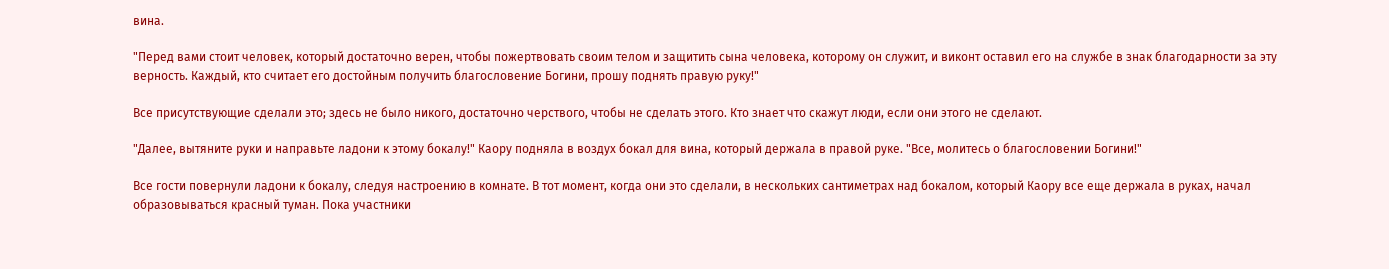вина.

"Перед вами стоит человек, который достаточно верен, чтобы пожертвовать своим телом и защитить сына человека, которому он служит, и виконт оставил его на службе в знак благодарности за эту верность. Каждый, кто считает его достойным получить благословение Богини, прошу поднять правую руку!"

Все присутствующие сделали это; здесь не было никого, достаточно черствого, чтобы не сделать этого. Кто знает что скажут люди, если они этого не сделают.

"Далее, вытяните руки и направьте ладони к этому бокалу!" Каору подняла в воздух бокал для вина, который держала в правой руке. "Все, молитесь о благословении Богини!"

Все гости повернули ладони к бокалу, следуя настроению в комнате. В тот момент, когда они это сделали, в нескольких сантиметрах над бокалом, который Каору все еще держала в руках, начал образовываться красный туман. Пока участники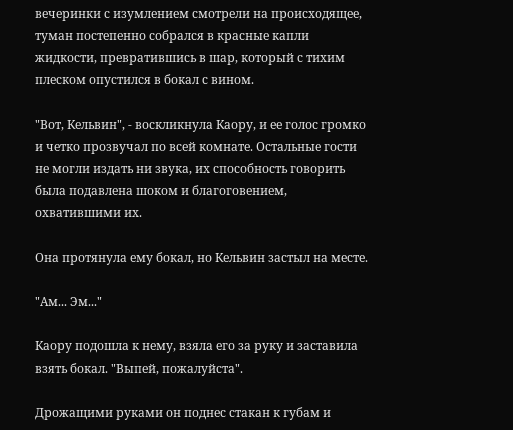вечеринки с изумлением смотрели на происходящее, туман постепенно собрался в красные капли жидкости, превратившись в шар, который с тихим плеском опустился в бокал с вином.

"Вот, Кельвин", - воскликнула Каору, и ее голос громко и четко прозвучал по всей комнате. Остальные гости не могли издать ни звука, их способность говорить была подавлена шоком и благоговением, охватившими их.

Она протянула ему бокал, но Кельвин застыл на месте.

"Ам... Эм..."

Каору подошла к нему, взяла его за руку и заставила взять бокал. "Выпей, пожалуйста".

Дрожащими руками он поднес стакан к губам и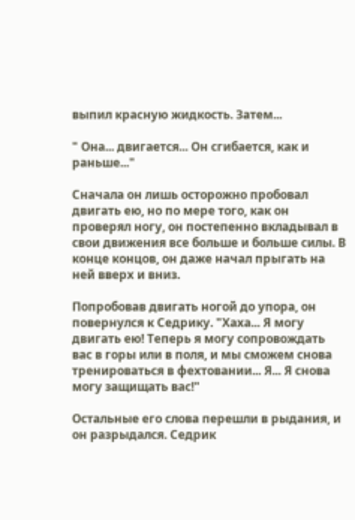выпил красную жидкость. Затем...

" Она... двигается... Он сгибается, как и раньше..."

Сначала он лишь осторожно пробовал двигать ею, но по мере того, как он проверял ногу, он постепенно вкладывал в свои движения все больше и больше силы. В конце концов, он даже начал прыгать на ней вверх и вниз.

Попробовав двигать ногой до упора, он повернулся к Седрику. "Хаха... Я могу двигать ею! Теперь я могу сопровождать вас в горы или в поля, и мы сможем снова тренироваться в фехтовании... Я... Я снова могу защищать вас!"

Остальные его слова перешли в рыдания, и он разрыдался. Седрик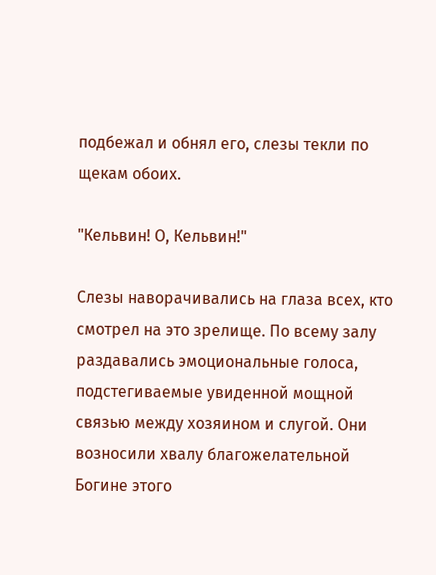подбежал и обнял его, слезы текли по щекам обоих.

"Кельвин! О, Кельвин!"

Слезы наворачивались на глаза всех, кто смотрел на это зрелище. По всему залу раздавались эмоциональные голоса, подстегиваемые увиденной мощной связью между хозяином и слугой. Они возносили хвалу благожелательной Богине этого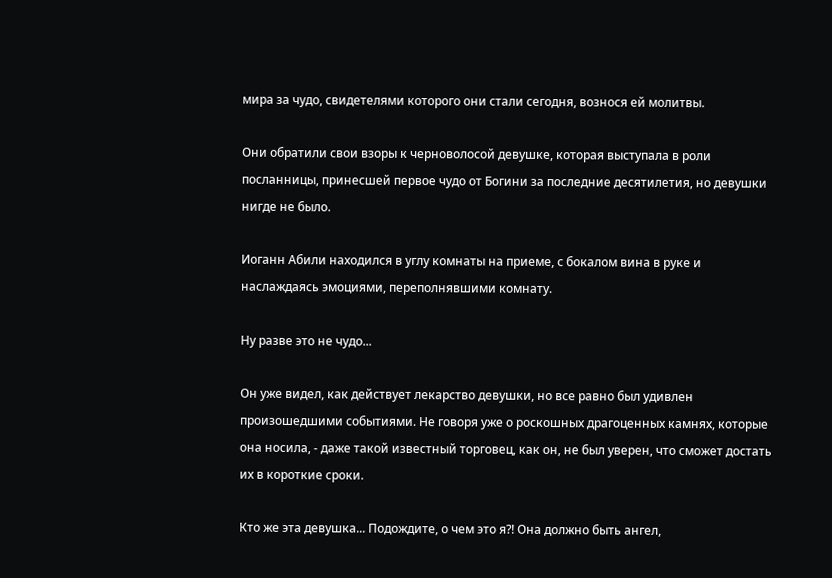мира за чудо, свидетелями которого они стали сегодня, вознося ей молитвы.

Они обратили свои взоры к черноволосой девушке, которая выступала в роли посланницы, принесшей первое чудо от Богини за последние десятилетия, но девушки нигде не было.

Иоганн Абили находился в углу комнаты на приеме, с бокалом вина в руке и наслаждаясь эмоциями, переполнявшими комнату.

Ну разве это не чудо...

Он уже видел, как действует лекарство девушки, но все равно был удивлен произошедшими событиями. Не говоря уже о роскошных драгоценных камнях, которые она носила, - даже такой известный торговец, как он, не был уверен, что сможет достать их в короткие сроки.

Кто же эта девушка... Подождите, о чем это я?! Она должно быть ангел,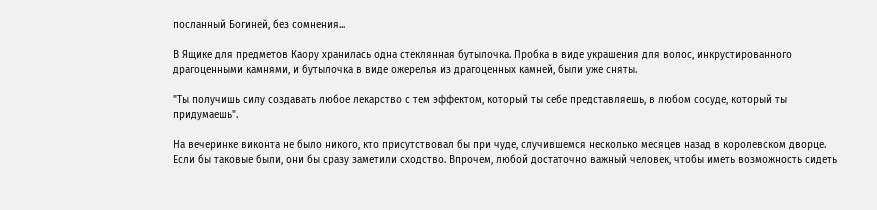посланный Богиней, без сомнения...

В Ящике для предметов Каору хранилась одна стеклянная бутылочка. Пробка в виде украшения для волос, инкрустированного драгоценными камнями, и бутылочка в виде ожерелья из драгоценных камней, были уже сняты.

"Ты получишь силу создавать любое лекарство с тем эффектом, который ты себе представляешь, в любом сосуде, который ты придумаешь".

На вечеринке виконта не было никого, кто присутствовал бы при чуде, случившемся несколько месяцев назад в королевском дворце. Если бы таковые были, они бы сразу заметили сходство. Впрочем, любой достаточно важный человек, чтобы иметь возможность сидеть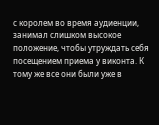с королем во время аудиенции, занимал слишком высокое положение, чтобы утруждать себя посещением приема у виконта. К тому же все они были уже в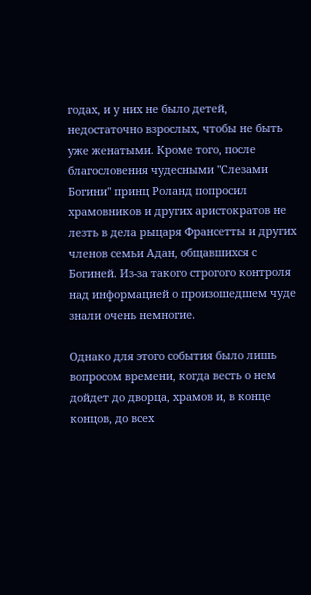годах, и у них не было детей, недостаточно взрослых, чтобы не быть уже женатыми. Кроме того, после благословения чудесными "Слезами Богини" принц Роланд попросил храмовников и других аристократов не лезть в дела рыцаря Франсетты и других членов семьи Адан, общавшихся с Богиней. Из-за такого строгого контроля над информацией о произошедшем чуде знали очень немногие.

Однако для этого события было лишь вопросом времени, когда весть о нем дойдет до дворца, храмов и, в конце концов, до всех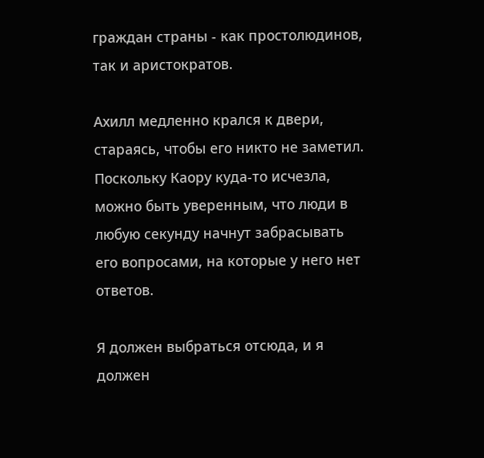граждан страны - как простолюдинов, так и аристократов.

Ахилл медленно крался к двери, стараясь, чтобы его никто не заметил. Поскольку Каору куда-то исчезла, можно быть уверенным, что люди в любую секунду начнут забрасывать его вопросами, на которые у него нет ответов.

Я должен выбраться отсюда, и я должен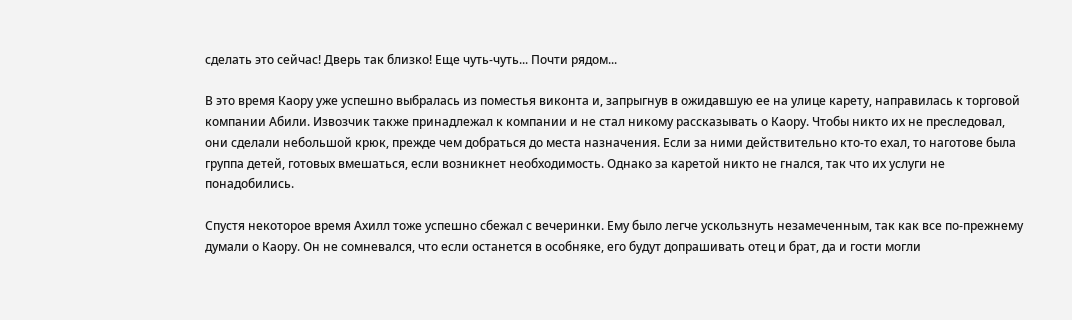сделать это сейчас! Дверь так близко! Еще чуть-чуть... Почти рядом...

В это время Каору уже успешно выбралась из поместья виконта и, запрыгнув в ожидавшую ее на улице карету, направилась к торговой компании Абили. Извозчик также принадлежал к компании и не стал никому рассказывать о Каору. Чтобы никто их не преследовал, они сделали небольшой крюк, прежде чем добраться до места назначения. Если за ними действительно кто-то ехал, то наготове была группа детей, готовых вмешаться, если возникнет необходимость. Однако за каретой никто не гнался, так что их услуги не понадобились.

Спустя некоторое время Ахилл тоже успешно сбежал с вечеринки. Ему было легче ускользнуть незамеченным, так как все по-прежнему думали о Каору. Он не сомневался, что если останется в особняке, его будут допрашивать отец и брат, да и гости могли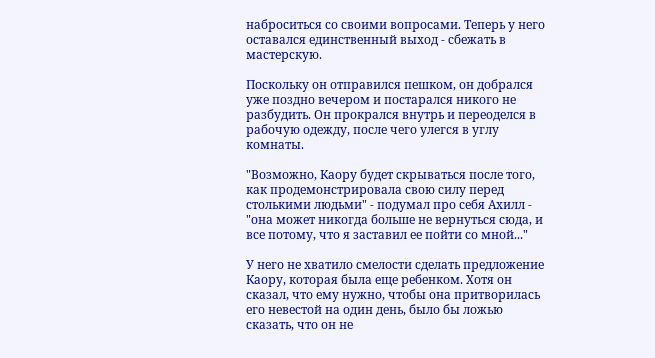наброситься со своими вопросами. Теперь у него оставался единственный выход - сбежать в мастерскую.

Поскольку он отправился пешком, он добрался уже поздно вечером и постарался никого не разбудить. Он прокрался внутрь и переоделся в рабочую одежду, после чего улегся в углу комнаты.

"Возможно, Каору будет скрываться после того, как продемонстрировала свою силу перед столькими людьми" - подумал про себя Ахилл - "она может никогда больше не вернуться сюда, и все потому, что я заставил ее пойти со мной..."

У него не хватило смелости сделать предложение Каору, которая была еще ребенком. Хотя он сказал, что ему нужно, чтобы она притворилась его невестой на один день, было бы ложью сказать, что он не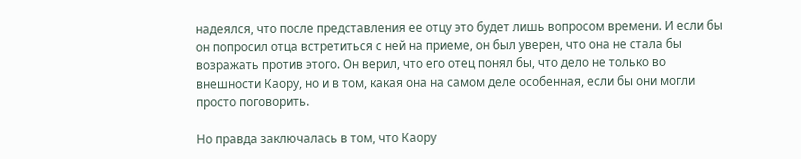надеялся, что после представления ее отцу это будет лишь вопросом времени. И если бы он попросил отца встретиться с ней на приеме, он был уверен, что она не стала бы возражать против этого. Он верил, что его отец понял бы, что дело не только во внешности Каору, но и в том, какая она на самом деле особенная, если бы они могли просто поговорить.

Но правда заключалась в том, что Каору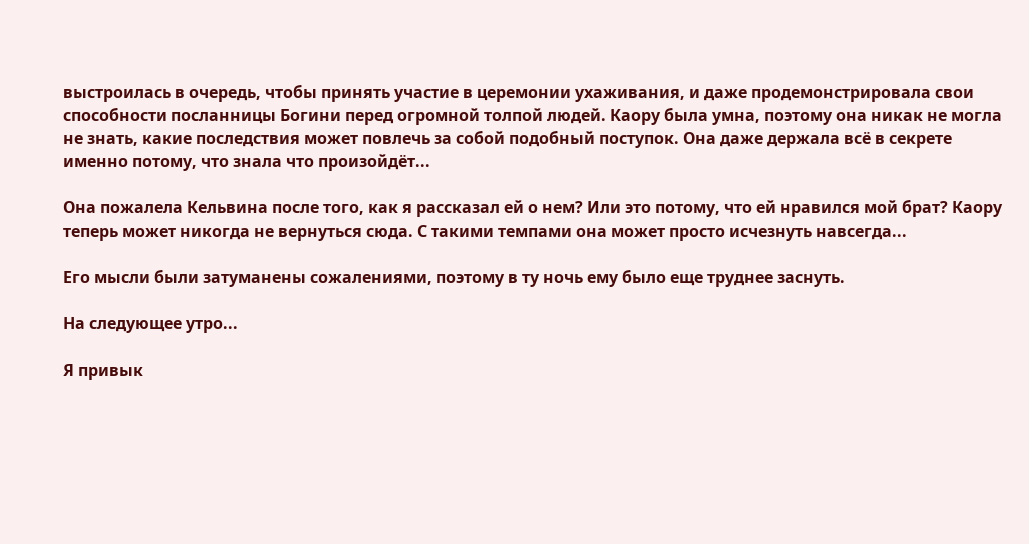выстроилась в очередь, чтобы принять участие в церемонии ухаживания, и даже продемонстрировала свои способности посланницы Богини перед огромной толпой людей. Каору была умна, поэтому она никак не могла не знать, какие последствия может повлечь за собой подобный поступок. Она даже держала всё в секрете именно потому, что знала что произойдёт...

Она пожалела Кельвина после того, как я рассказал ей о нем? Или это потому, что ей нравился мой брат? Каору теперь может никогда не вернуться сюда. С такими темпами она может просто исчезнуть навсегда...

Его мысли были затуманены сожалениями, поэтому в ту ночь ему было еще труднее заснуть.

На следующее утро...

Я привык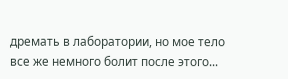дремать в лаборатории, но мое тело все же немного болит после этого...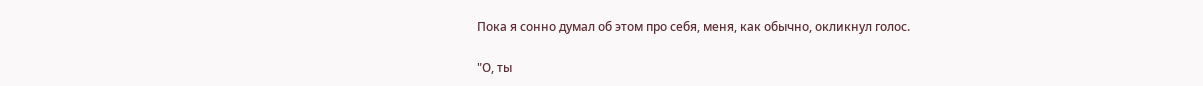Пока я сонно думал об этом про себя, меня, как обычно, окликнул голос.

"О, ты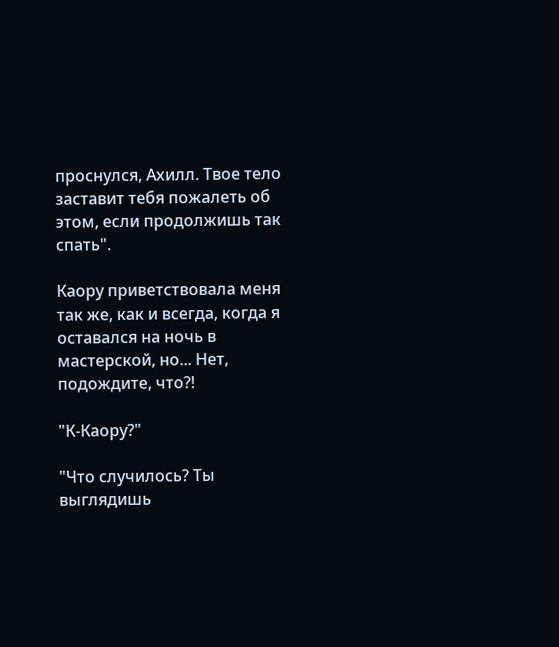проснулся, Ахилл. Твое тело заставит тебя пожалеть об этом, если продолжишь так спать".

Каору приветствовала меня так же, как и всегда, когда я оставался на ночь в мастерской, но... Нет, подождите, что?!

"К-Каору?"

"Что случилось? Ты выглядишь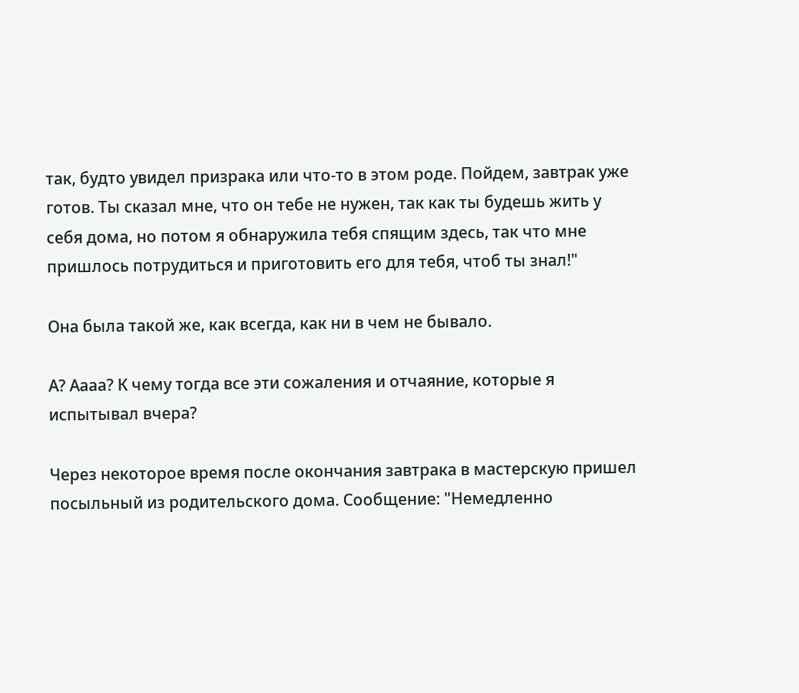так, будто увидел призрака или что-то в этом роде. Пойдем, завтрак уже готов. Ты сказал мне, что он тебе не нужен, так как ты будешь жить у себя дома, но потом я обнаружила тебя спящим здесь, так что мне пришлось потрудиться и приготовить его для тебя, чтоб ты знал!"

Она была такой же, как всегда, как ни в чем не бывало.

А? Аааа? К чему тогда все эти сожаления и отчаяние, которые я испытывал вчера?

Через некоторое время после окончания завтрака в мастерскую пришел посыльный из родительского дома. Сообщение: "Немедленно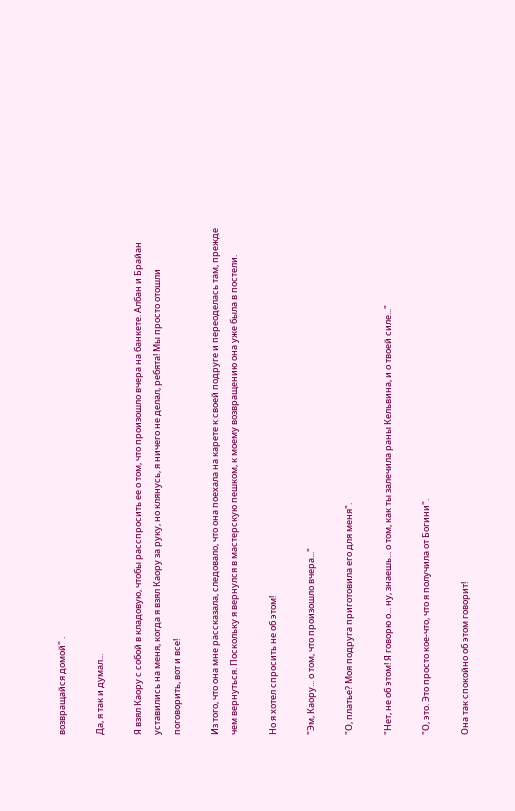возвращайся домой" .

Да, я так и думал...

Я взял Каору с собой в кладовую, чтобы расспросить ее о том, что произошло вчера на банкете. Албан и Брайан уставились на меня, когда я взял Каору за руку, но клянусь, я ничего не делал, ребята! Мы просто отошли поговорить, вот и все!

Из того, что она мне рассказала, следовало, что она поехала на карете к своей подруге и переоделась там, прежде чем вернуться. Поскольку я вернулся в мастерскую пешком, к моему возвращению она уже была в постели.

Но я хотел спросить не об этом!

"Эм, Каору... о том, что произошло вчера..."

"О, платье? Моя подруга приготовила его для меня".

"Нет, не об этом! Я говорю о... ну, знаешь... о том, как ты залечила раны Кельвина, и о твоей силе..."

"О, это. Это просто кое-что, что я получила от Богини".

Она так спокойно об этом говорит!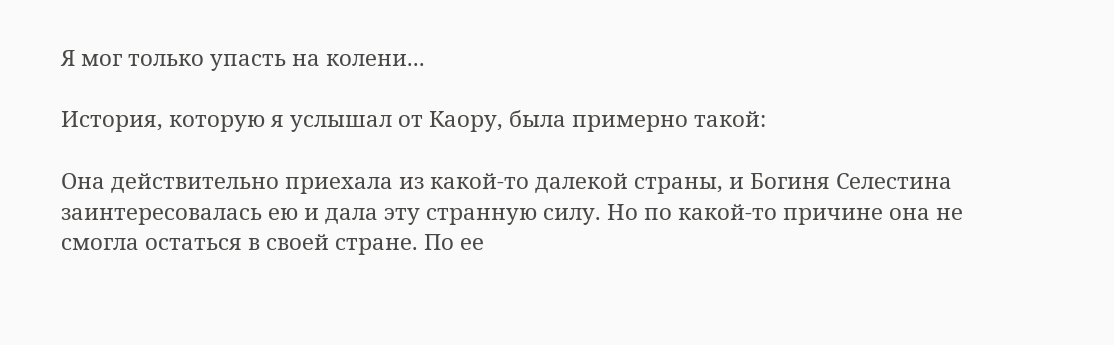Я мог только упасть на колени...

История, которую я услышал от Каору, была примерно такой:

Она действительно приехала из какой-то далекой страны, и Богиня Селестина заинтересовалась ею и дала эту странную силу. Но по какой-то причине она не смогла остаться в своей стране. По ее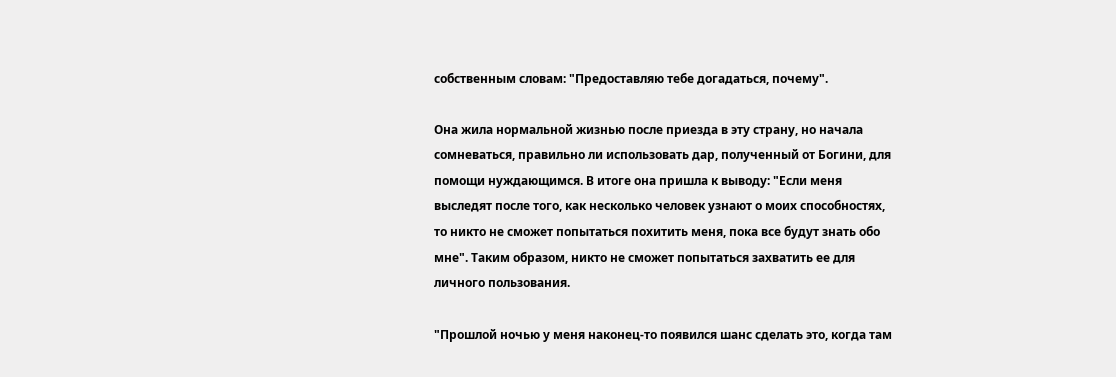собственным словам: "Предоставляю тебе догадаться, почему".

Она жила нормальной жизнью после приезда в эту страну, но начала сомневаться, правильно ли использовать дар, полученный от Богини, для помощи нуждающимся. В итоге она пришла к выводу: "Если меня выследят после того, как несколько человек узнают о моих способностях, то никто не сможет попытаться похитить меня, пока все будут знать обо мне". Таким образом, никто не сможет попытаться захватить ее для личного пользования.

"Прошлой ночью у меня наконец-то появился шанс сделать это, когда там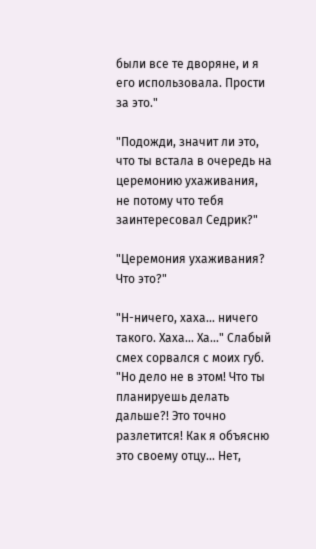были все те дворяне, и я его использовала. Прости за это."

"Подожди, значит ли это, что ты встала в очередь на церемонию ухаживания, не потому что тебя заинтересовал Седрик?"

"Церемония ухаживания? Что это?"

"Н-ничего, хаха... ничего такого. Хаха... Ха..." Слабый смех сорвался с моих губ. "Но дело не в этом! Что ты планируешь делать дальше?! Это точно разлетится! Как я объясню это своему отцу... Нет,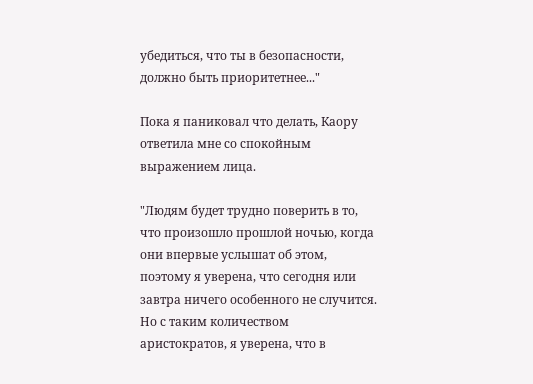убедиться, что ты в безопасности, должно быть приоритетнее..."

Пока я паниковал что делать, Каору ответила мне со спокойным выражением лица.

"Людям будет трудно поверить в то, что произошло прошлой ночью, когда они впервые услышат об этом, поэтому я уверена, что сегодня или завтра ничего особенного не случится. Но с таким количеством аристократов, я уверена, что в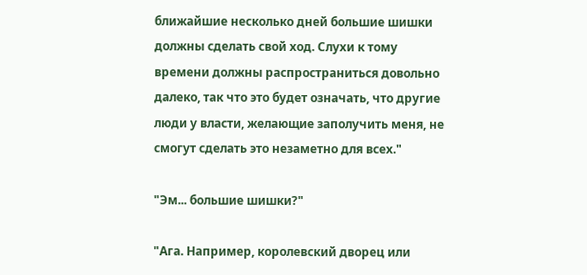ближайшие несколько дней большие шишки должны сделать свой ход. Слухи к тому времени должны распространиться довольно далеко, так что это будет означать, что другие люди у власти, желающие заполучить меня, не смогут сделать это незаметно для всех."

"Эм... большие шишки?"

"Ага. Например, королевский дворец или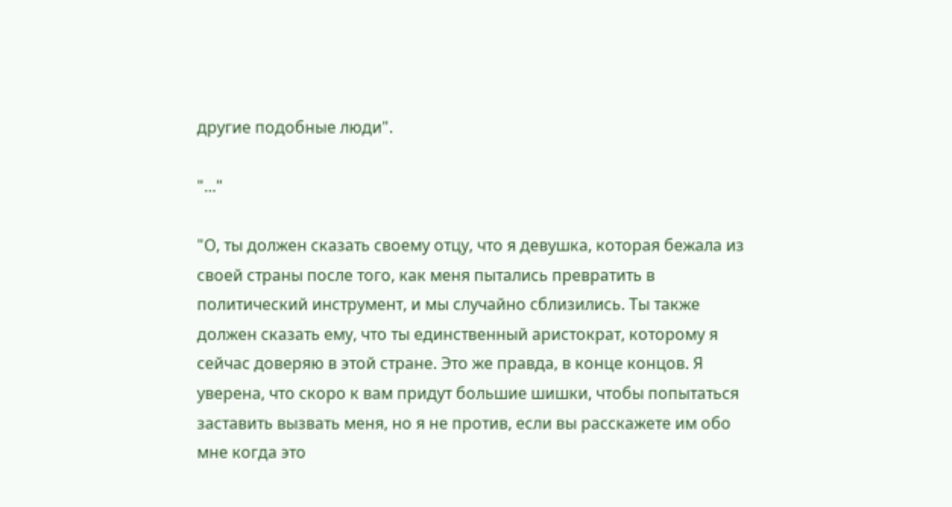другие подобные люди".

"..."

"О, ты должен сказать своему отцу, что я девушка, которая бежала из своей страны после того, как меня пытались превратить в политический инструмент, и мы случайно сблизились. Ты также должен сказать ему, что ты единственный аристократ, которому я сейчас доверяю в этой стране. Это же правда, в конце концов. Я уверена, что скоро к вам придут большие шишки, чтобы попытаться заставить вызвать меня, но я не против, если вы расскажете им обо мне когда это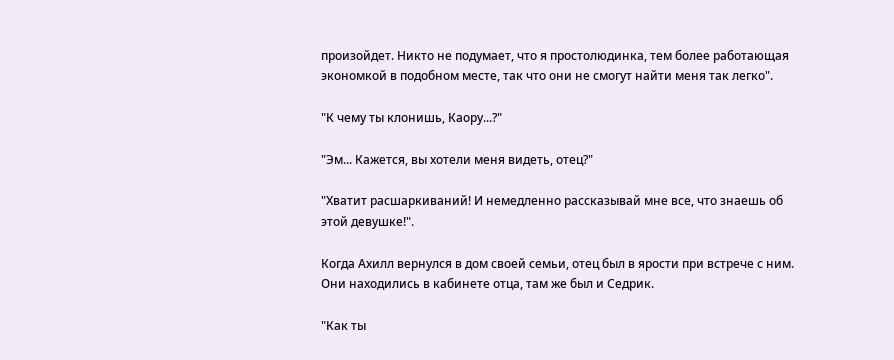произойдет. Никто не подумает, что я простолюдинка, тем более работающая экономкой в подобном месте, так что они не смогут найти меня так легко".

"К чему ты клонишь, Каору...?"

"Эм... Кажется, вы хотели меня видеть, отец?"

"Хватит расшаркиваний! И немедленно рассказывай мне все, что знаешь об этой девушке!".

Когда Ахилл вернулся в дом своей семьи, отец был в ярости при встрече с ним. Они находились в кабинете отца, там же был и Седрик.

"Как ты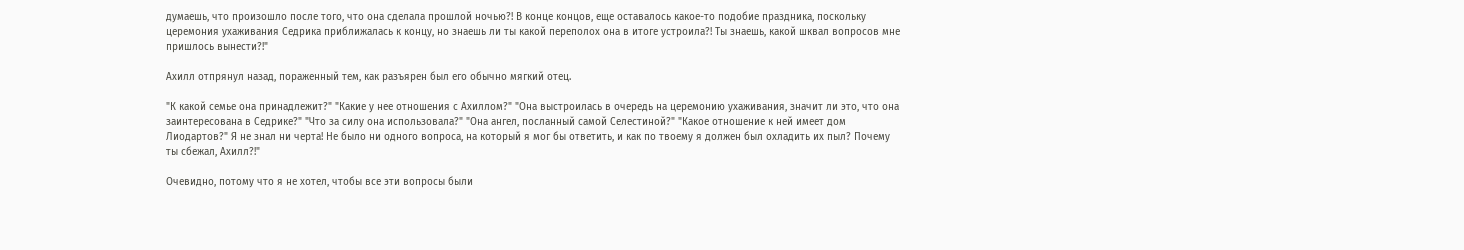думаешь, что произошло после того, что она сделала прошлой ночью?! В конце концов, еще оставалось какое-то подобие праздника, поскольку церемония ухаживания Седрика приближалась к концу, но знаешь ли ты какой переполох она в итоге устроила?! Ты знаешь, какой шквал вопросов мне пришлось вынести?!"

Ахилл отпрянул назад, пораженный тем, как разъярен был его обычно мягкий отец.

"К какой семье она принадлежит?" "Какие у нее отношения с Ахиллом?" "Она выстроилась в очередь на церемонию ухаживания, значит ли это, что она заинтересована в Седрике?" "Что за силу она использовала?" "Она ангел, посланный самой Селестиной?" "Какое отношение к ней имеет дом Лиодартов?" Я не знал ни черта! Не было ни одного вопроса, на который я мог бы ответить, и как по твоему я должен был охладить их пыл? Почему ты сбежал, Ахилл?!"

Очевидно, потому что я не хотел, чтобы все эти вопросы были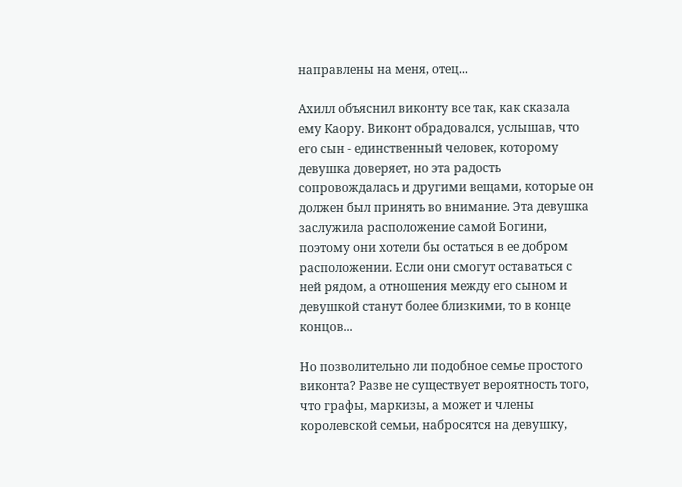направлены на меня, отец...

Ахилл объяснил виконту все так, как сказала ему Каору. Виконт обрадовался, услышав, что его сын - единственный человек, которому девушка доверяет, но эта радость сопровождалась и другими вещами, которые он должен был принять во внимание. Эта девушка заслужила расположение самой Богини, поэтому они хотели бы остаться в ее добром расположении. Если они смогут оставаться с ней рядом, а отношения между его сыном и девушкой станут более близкими, то в конце концов...

Но позволительно ли подобное семье простого виконта? Разве не существует вероятность того, что графы, маркизы, а может и члены королевской семьи, набросятся на девушку,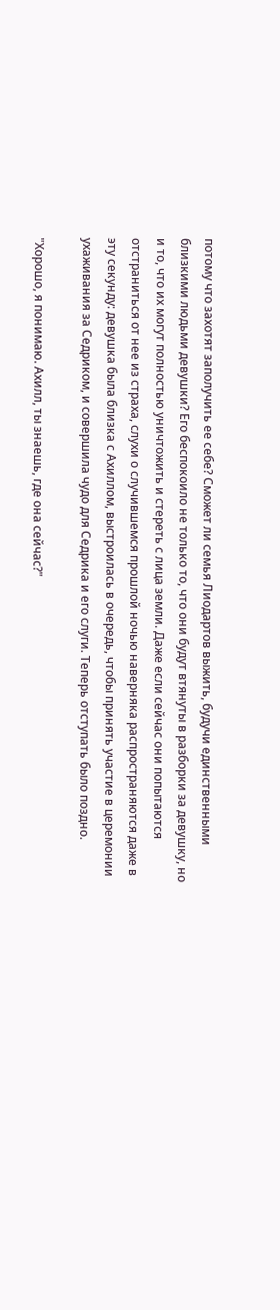потому что захотят заполучить ее себе? Сможет ли семья Лиодартов выжить, будучи единственными близкими людьми девушки? Его беспокоило не только то, что они будут втянуты в разборки за девушку, но и то, что их могут полностью уничтожить и стереть с лица земли. Даже если сейчас они попытаются отстраниться от нее из страха, слухи о случившемся прошлой ночью наверняка распространяются даже в эту секунду: девушка была близка с Ахиллом, выстроилась в очередь, чтобы принять участие в церемонии ухаживания за Седриком, и совершила чудо для Седрика и его слуги. Теперь отступать было поздно.

"Хорошо, я понимаю. Ахилл, ты знаешь, где она сейчас?"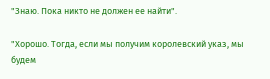"Знаю. Пока никто не должен ее найти".

"Хорошо. Тогда, если мы получим королевский указ, мы будем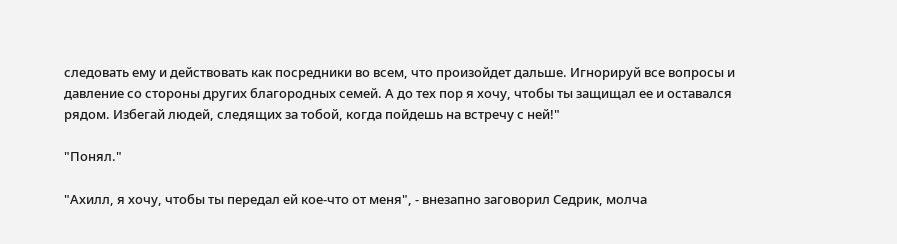следовать ему и действовать как посредники во всем, что произойдет дальше. Игнорируй все вопросы и давление со стороны других благородных семей. А до тех пор я хочу, чтобы ты защищал ее и оставался рядом. Избегай людей, следящих за тобой, когда пойдешь на встречу с ней!"

"Понял."

"Ахилл, я хочу, чтобы ты передал ей кое-что от меня", - внезапно заговорил Седрик, молча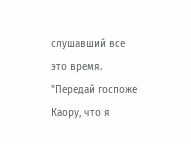слушавший все это время. "Передай госпоже Каору, что я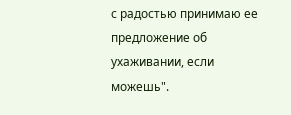с радостью принимаю ее предложение об ухаживании, если можешь".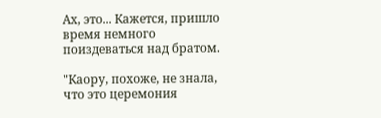Ах, это... Кажется, пришло время немного поиздеваться над братом.

"Каору, похоже, не знала, что это церемония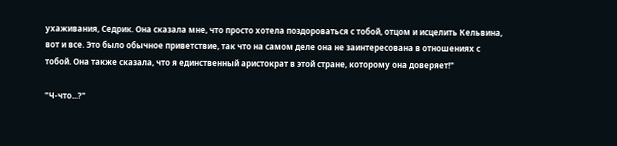ухаживания, Седрик. Она сказала мне, что просто хотела поздороваться с тобой, отцом и исцелить Кельвина, вот и все. Это было обычное приветствие, так что на самом деле она не заинтересована в отношениях с тобой. Она также сказала, что я единственный аристократ в этой стране, которому она доверяет!"

"Ч-что...?"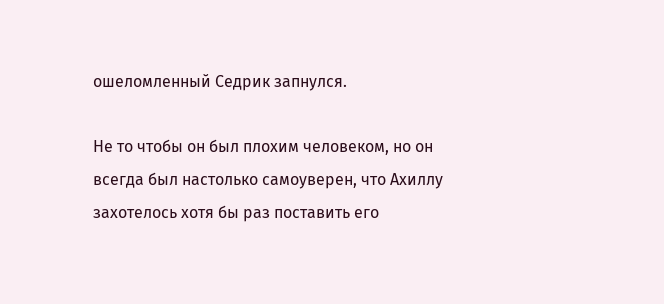ошеломленный Седрик запнулся.

Не то чтобы он был плохим человеком, но он всегда был настолько самоуверен, что Ахиллу захотелось хотя бы раз поставить его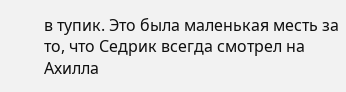в тупик. Это была маленькая месть за то, что Седрик всегда смотрел на Ахилла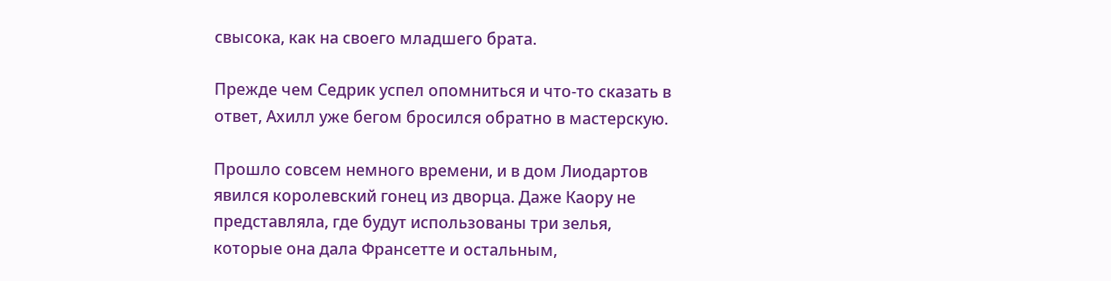свысока, как на своего младшего брата.

Прежде чем Седрик успел опомниться и что-то сказать в ответ, Ахилл уже бегом бросился обратно в мастерскую.

Прошло совсем немного времени, и в дом Лиодартов явился королевский гонец из дворца. Даже Каору не представляла, где будут использованы три зелья, которые она дала Франсетте и остальным,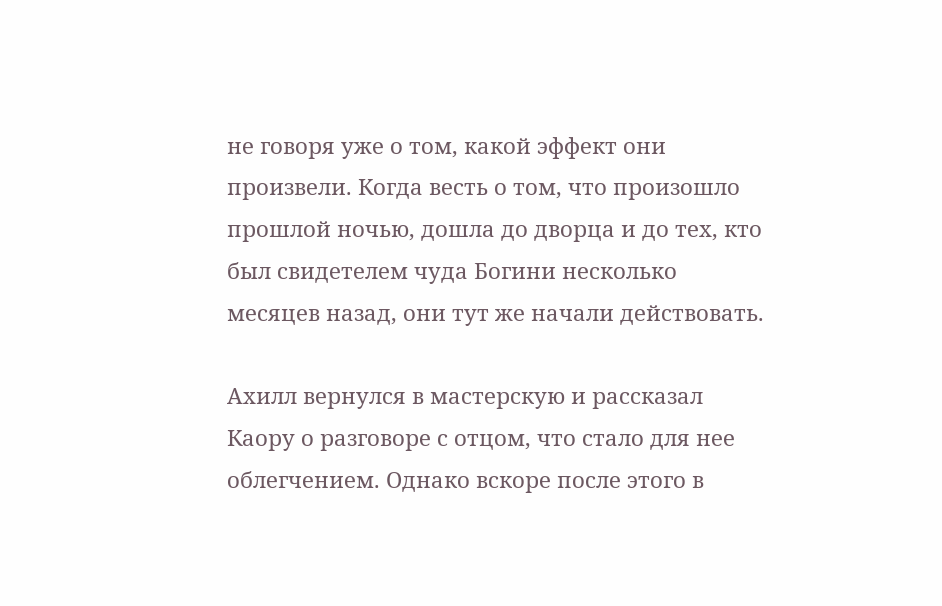не говоря уже о том, какой эффект они произвели. Когда весть о том, что произошло прошлой ночью, дошла до дворца и до тех, кто был свидетелем чуда Богини несколько месяцев назад, они тут же начали действовать.

Ахилл вернулся в мастерскую и рассказал Каору о разговоре с отцом, что стало для нее облегчением. Однако вскоре после этого в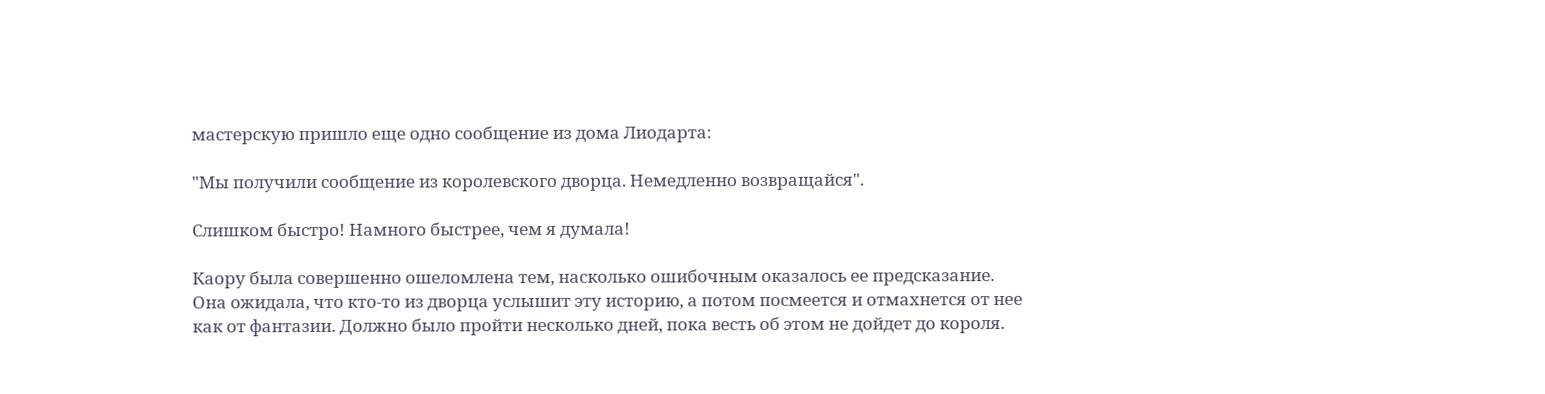мастерскую пришло еще одно сообщение из дома Лиодарта:

"Мы получили сообщение из королевского дворца. Немедленно возвращайся".

Слишком быстро! Намного быстрее, чем я думала!

Каору была совершенно ошеломлена тем, насколько ошибочным оказалось ее предсказание. Она ожидала, что кто-то из дворца услышит эту историю, а потом посмеется и отмахнется от нее как от фантазии. Должно было пройти несколько дней, пока весть об этом не дойдет до короля.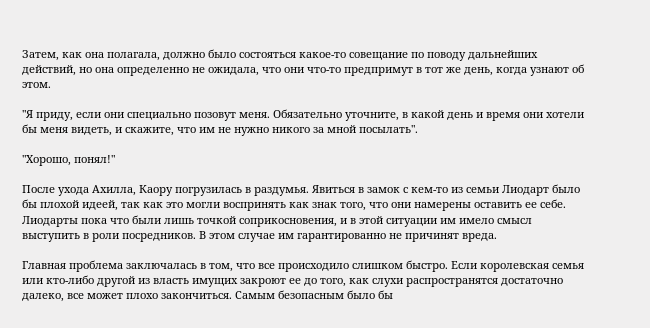Затем, как она полагала, должно было состояться какое-то совещание по поводу дальнейших действий, но она определенно не ожидала, что они что-то предпримут в тот же день, когда узнают об этом.

"Я приду, если они специально позовут меня. Обязательно уточните, в какой день и время они хотели бы меня видеть, и скажите, что им не нужно никого за мной посылать".

"Хорошо, понял!"

После ухода Ахилла, Каору погрузилась в раздумья. Явиться в замок с кем-то из семьи Лиодарт было бы плохой идеей, так как это могли воспринять как знак того, что они намерены оставить ее себе. Лиодарты пока что были лишь точкой соприкосновения, и в этой ситуации им имело смысл выступить в роли посредников. В этом случае им гарантированно не причинят вреда.

Главная проблема заключалась в том, что все происходило слишком быстро. Если королевская семья или кто-либо другой из власть имущих закроют ее до того, как слухи распространятся достаточно далеко, все может плохо закончиться. Самым безопасным было бы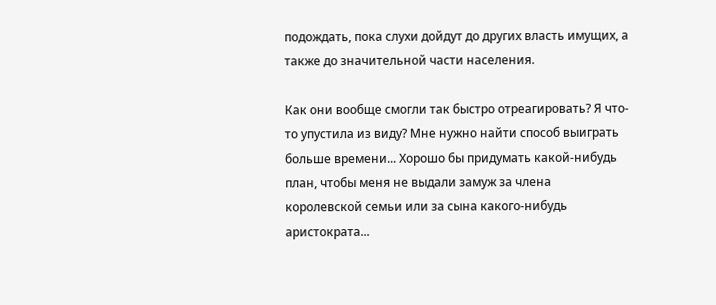подождать, пока слухи дойдут до других власть имущих, а также до значительной части населения.

Как они вообще смогли так быстро отреагировать? Я что-то упустила из виду? Мне нужно найти способ выиграть больше времени... Хорошо бы придумать какой-нибудь план, чтобы меня не выдали замуж за члена королевской семьи или за сына какого-нибудь аристократа...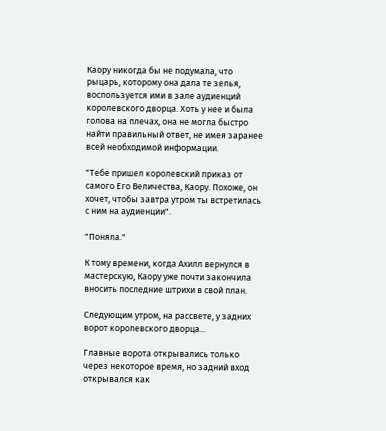Каору никогда бы не подумала, что рыцарь, которому она дала те зелья, воспользуется ими в зале аудиенций королевского дворца. Хоть у нее и была голова на плечах, она не могла быстро найти правильный ответ, не имея заранее всей необходимой информации.

"Тебе пришел королевский приказ от самого Его Величества, Каору. Похоже, он хочет, чтобы завтра утром ты встретилась с ним на аудиенции".

"Поняла."

К тому времени, когда Ахилл вернулся в мастерскую, Каору уже почти закончила вносить последние штрихи в свой план.

Следующим утром, на рассвете, у задних ворот королевского дворца...

Главные ворота открывались только через некоторое время, но задний вход открывался как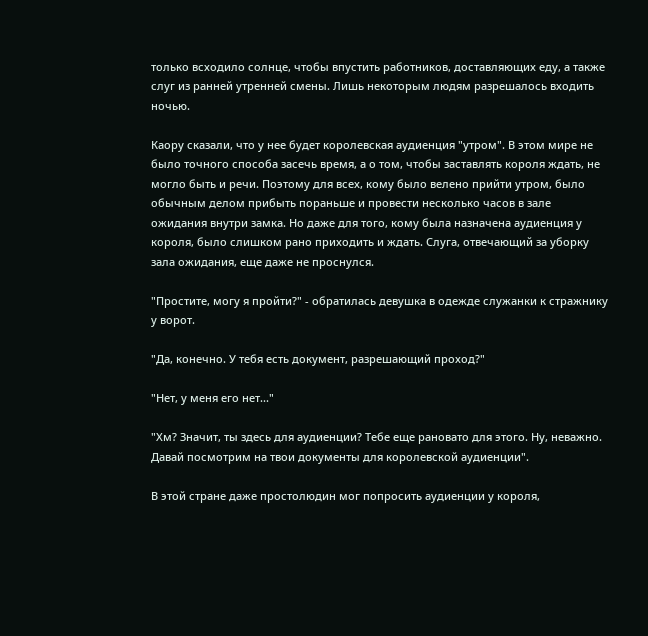только всходило солнце, чтобы впустить работников, доставляющих еду, а также слуг из ранней утренней смены. Лишь некоторым людям разрешалось входить ночью.

Каору сказали, что у нее будет королевская аудиенция "утром". В этом мире не было точного способа засечь время, а о том, чтобы заставлять короля ждать, не могло быть и речи. Поэтому для всех, кому было велено прийти утром, было обычным делом прибыть пораньше и провести несколько часов в зале ожидания внутри замка. Но даже для того, кому была назначена аудиенция у короля, было слишком рано приходить и ждать. Слуга, отвечающий за уборку зала ожидания, еще даже не проснулся.

"Простите, могу я пройти?" - обратилась девушка в одежде служанки к стражнику у ворот.

"Да, конечно. У тебя есть документ, разрешающий проход?"

"Нет, у меня его нет..."

"Хм? Значит, ты здесь для аудиенции? Тебе еще рановато для этого. Ну, неважно. Давай посмотрим на твои документы для королевской аудиенции".

В этой стране даже простолюдин мог попросить аудиенции у короля,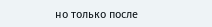но только после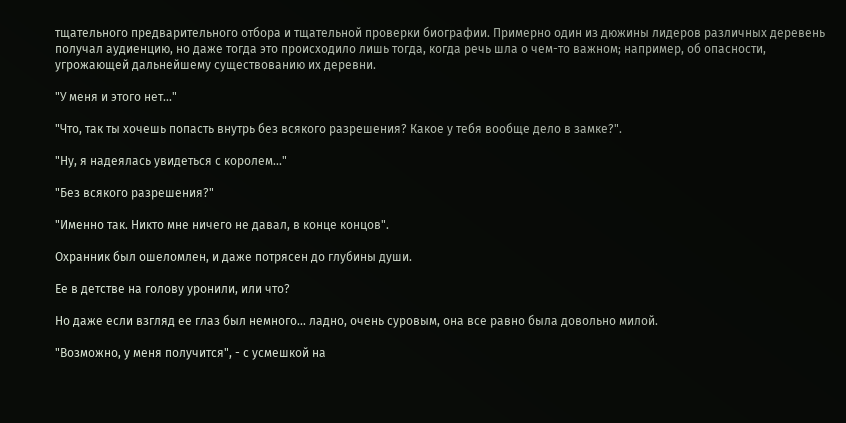тщательного предварительного отбора и тщательной проверки биографии. Примерно один из дюжины лидеров различных деревень получал аудиенцию, но даже тогда это происходило лишь тогда, когда речь шла о чем-то важном; например, об опасности, угрожающей дальнейшему существованию их деревни.

"У меня и этого нет..."

"Что, так ты хочешь попасть внутрь без всякого разрешения? Какое у тебя вообще дело в замке?".

"Ну, я надеялась увидеться с королем..."

"Без всякого разрешения?"

"Именно так. Никто мне ничего не давал, в конце концов".

Охранник был ошеломлен, и даже потрясен до глубины души.

Ее в детстве на голову уронили, или что?

Но даже если взгляд ее глаз был немного... ладно, очень суровым, она все равно была довольно милой.

"Возможно, у меня получится", - с усмешкой на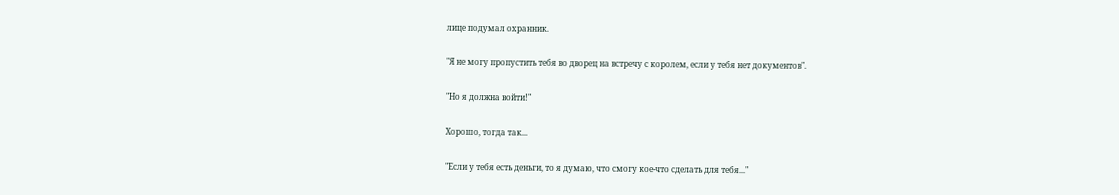лице подумал охранник.

"Я не могу пропустить тебя во дворец на встречу с королем, если у тебя нет документов".

"Но я должна войти!"

Хорошо, тогда так...

"Если у тебя есть деньги, то я думаю, что смогу кое-что сделать для тебя..."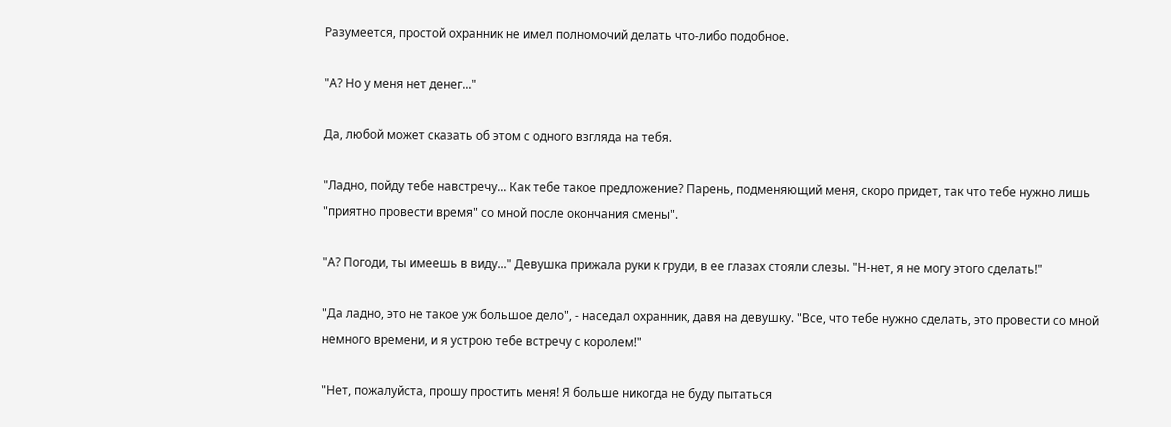Разумеется, простой охранник не имел полномочий делать что-либо подобное.

"А? Но у меня нет денег..."

Да, любой может сказать об этом с одного взгляда на тебя.

"Ладно, пойду тебе навстречу... Как тебе такое предложение? Парень, подменяющий меня, скоро придет, так что тебе нужно лишь "приятно провести время" со мной после окончания смены".

"А? Погоди, ты имеешь в виду..." Девушка прижала руки к груди, в ее глазах стояли слезы. "Н-нет, я не могу этого сделать!"

"Да ладно, это не такое уж большое дело", - наседал охранник, давя на девушку. "Все, что тебе нужно сделать, это провести со мной немного времени, и я устрою тебе встречу с королем!"

"Нет, пожалуйста, прошу простить меня! Я больше никогда не буду пытаться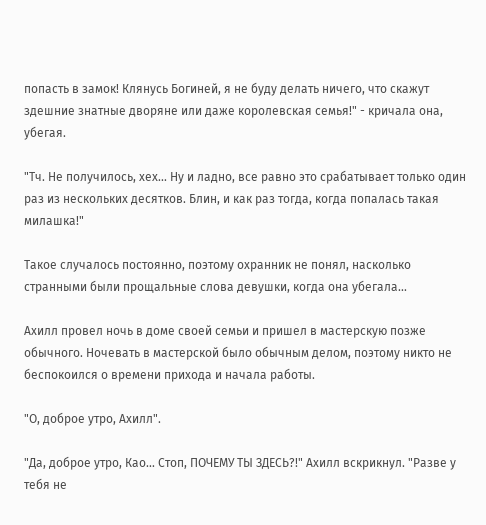попасть в замок! Клянусь Богиней, я не буду делать ничего, что скажут здешние знатные дворяне или даже королевская семья!" - кричала она, убегая.

"Тч. Не получилось, хех... Ну и ладно, все равно это срабатывает только один раз из нескольких десятков. Блин, и как раз тогда, когда попалась такая милашка!"

Такое случалось постоянно, поэтому охранник не понял, насколько странными были прощальные слова девушки, когда она убегала...

Ахилл провел ночь в доме своей семьи и пришел в мастерскую позже обычного. Ночевать в мастерской было обычным делом, поэтому никто не беспокоился о времени прихода и начала работы.

"О, доброе утро, Ахилл".

"Да, доброе утро, Као... Стоп, ПОЧЕМУ ТЫ ЗДЕСЬ?!" Ахилл вскрикнул. "Разве у тебя не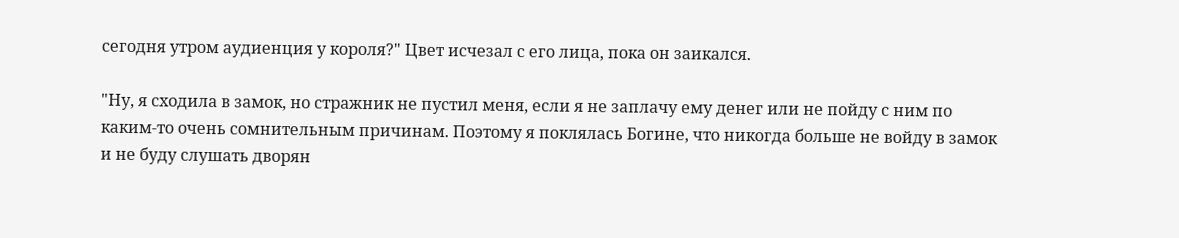сегодня утром аудиенция у короля?" Цвет исчезал с его лица, пока он заикался.

"Ну, я сходила в замок, но стражник не пустил меня, если я не заплачу ему денег или не пойду с ним по каким-то очень сомнительным причинам. Поэтому я поклялась Богине, что никогда больше не войду в замок и не буду слушать дворян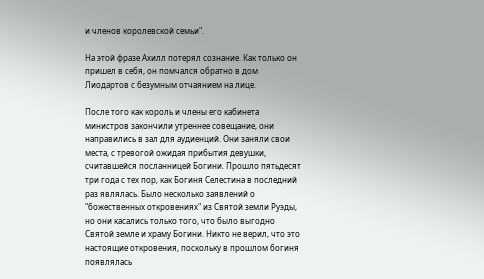и членов королевской семьи".

На этой фразе Ахилл потерял сознание. Как только он пришел в себя, он помчался обратно в дом Лиодартов с безумным отчаянием на лице.

После того как король и члены его кабинета министров закончили утреннее совещание, они направились в зал для аудиенций. Они заняли свои места, с тревогой ожидая прибытия девушки, считавшейся посланницей Богини. Прошло пятьдесят три года с тех пор, как Богиня Селестина в последний раз являлась. Было несколько заявлений о "божественных откровениях" из Святой земли Руэды, но они касались только того, что было выгодно Святой земле и храму Богини. Никто не верил, что это настоящие откровения, поскольку в прошлом богиня появлялась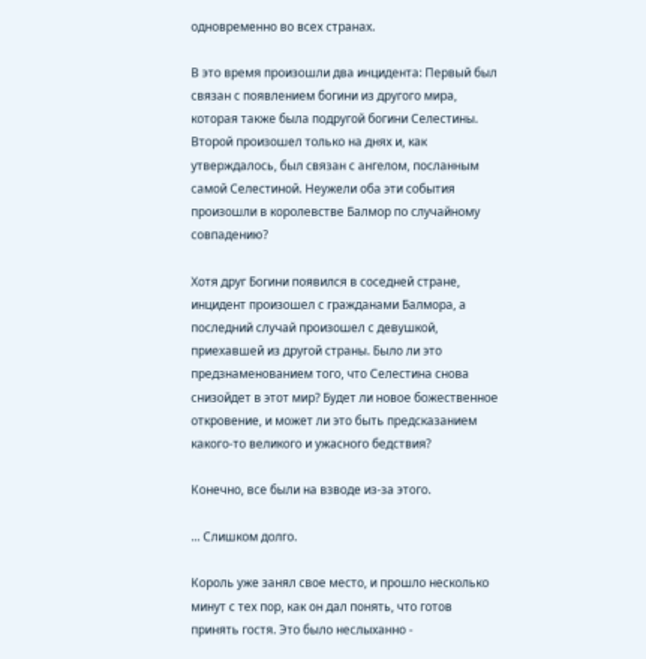одновременно во всех странах.

В это время произошли два инцидента: Первый был связан с появлением богини из другого мира, которая также была подругой богини Селестины. Второй произошел только на днях и, как утверждалось, был связан с ангелом, посланным самой Селестиной. Неужели оба эти события произошли в королевстве Балмор по случайному совпадению?

Хотя друг Богини появился в соседней стране, инцидент произошел с гражданами Балмора, а последний случай произошел с девушкой, приехавшей из другой страны. Было ли это предзнаменованием того, что Селестина снова снизойдет в этот мир? Будет ли новое божественное откровение, и может ли это быть предсказанием какого-то великого и ужасного бедствия?

Конечно, все были на взводе из-за этого.

... Слишком долго.

Король уже занял свое место, и прошло несколько минут с тех пор, как он дал понять, что готов принять гостя. Это было неслыханно -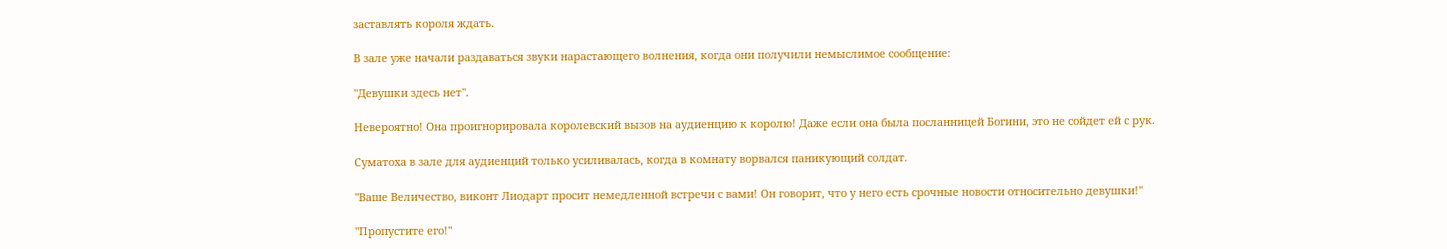заставлять короля ждать.

В зале уже начали раздаваться звуки нарастающего волнения, когда они получили немыслимое сообщение:

"Девушки здесь нет".

Невероятно! Она проигнорировала королевский вызов на аудиенцию к королю! Даже если она была посланницей Богини, это не сойдет ей с рук.

Суматоха в зале для аудиенций только усиливалась, когда в комнату ворвался паникующий солдат.

"Ваше Величество, виконт Лиодарт просит немедленной встречи с вами! Он говорит, что у него есть срочные новости относительно девушки!"

"Пропустите его!"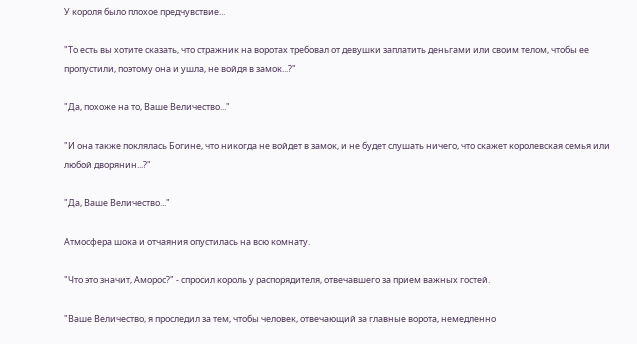У короля было плохое предчувствие...

"То есть вы хотите сказать, что стражник на воротах требовал от девушки заплатить деньгами или своим телом, чтобы ее пропустили, поэтому она и ушла, не войдя в замок...?"

"Да, похоже на то, Ваше Величество..."

"И она также поклялась Богине, что никогда не войдет в замок, и не будет слушать ничего, что скажет королевская семья или любой дворянин...?"

"Да, Ваше Величество..."

Атмосфера шока и отчаяния опустилась на всю комнату.

"Что это значит, Аморос?" - спросил король у распорядителя, отвечавшего за прием важных гостей.

"Ваше Величество, я проследил за тем, чтобы человек, отвечающий за главные ворота, немедленно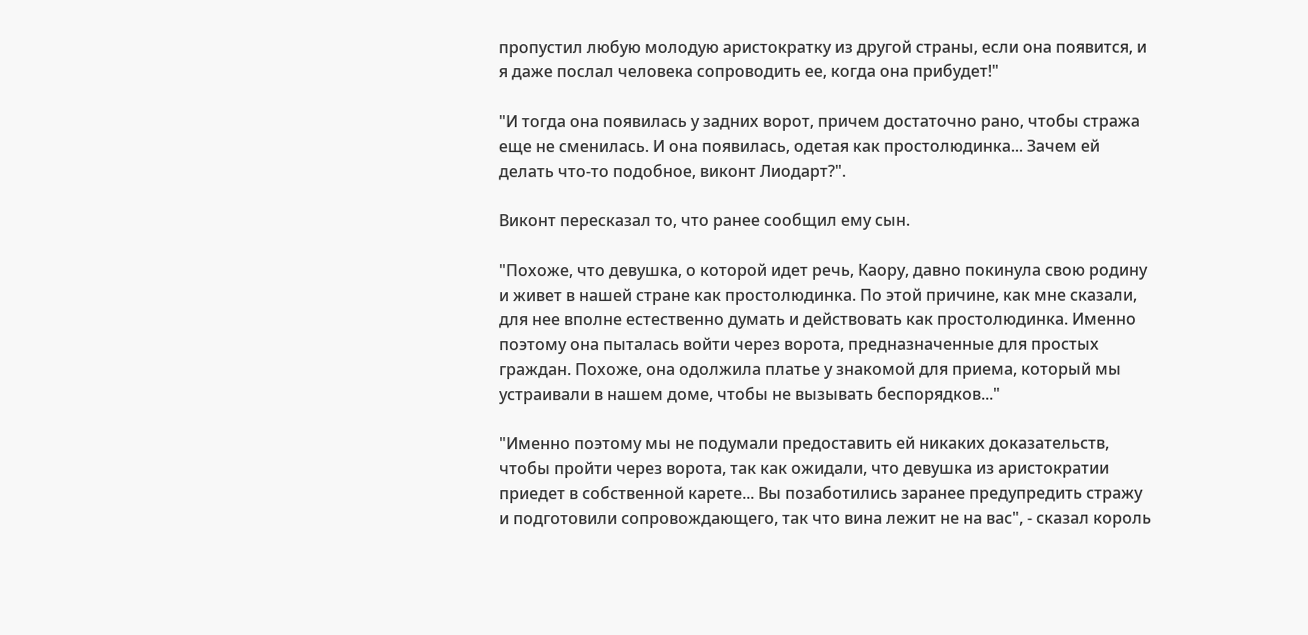пропустил любую молодую аристократку из другой страны, если она появится, и я даже послал человека сопроводить ее, когда она прибудет!"

"И тогда она появилась у задних ворот, причем достаточно рано, чтобы стража еще не сменилась. И она появилась, одетая как простолюдинка... Зачем ей делать что-то подобное, виконт Лиодарт?".

Виконт пересказал то, что ранее сообщил ему сын.

"Похоже, что девушка, о которой идет речь, Каору, давно покинула свою родину и живет в нашей стране как простолюдинка. По этой причине, как мне сказали, для нее вполне естественно думать и действовать как простолюдинка. Именно поэтому она пыталась войти через ворота, предназначенные для простых граждан. Похоже, она одолжила платье у знакомой для приема, который мы устраивали в нашем доме, чтобы не вызывать беспорядков..."

"Именно поэтому мы не подумали предоставить ей никаких доказательств, чтобы пройти через ворота, так как ожидали, что девушка из аристократии приедет в собственной карете... Вы позаботились заранее предупредить стражу и подготовили сопровождающего, так что вина лежит не на вас", - сказал король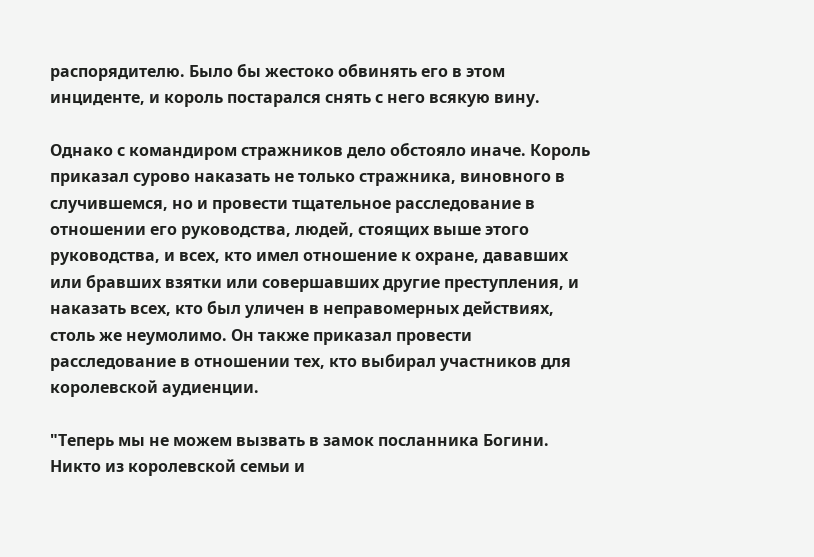распорядителю. Было бы жестоко обвинять его в этом инциденте, и король постарался снять с него всякую вину.

Однако с командиром стражников дело обстояло иначе. Король приказал сурово наказать не только стражника, виновного в случившемся, но и провести тщательное расследование в отношении его руководства, людей, стоящих выше этого руководства, и всех, кто имел отношение к охране, дававших или бравших взятки или совершавших другие преступления, и наказать всех, кто был уличен в неправомерных действиях, столь же неумолимо. Он также приказал провести расследование в отношении тех, кто выбирал участников для королевской аудиенции.

"Теперь мы не можем вызвать в замок посланника Богини. Никто из королевской семьи и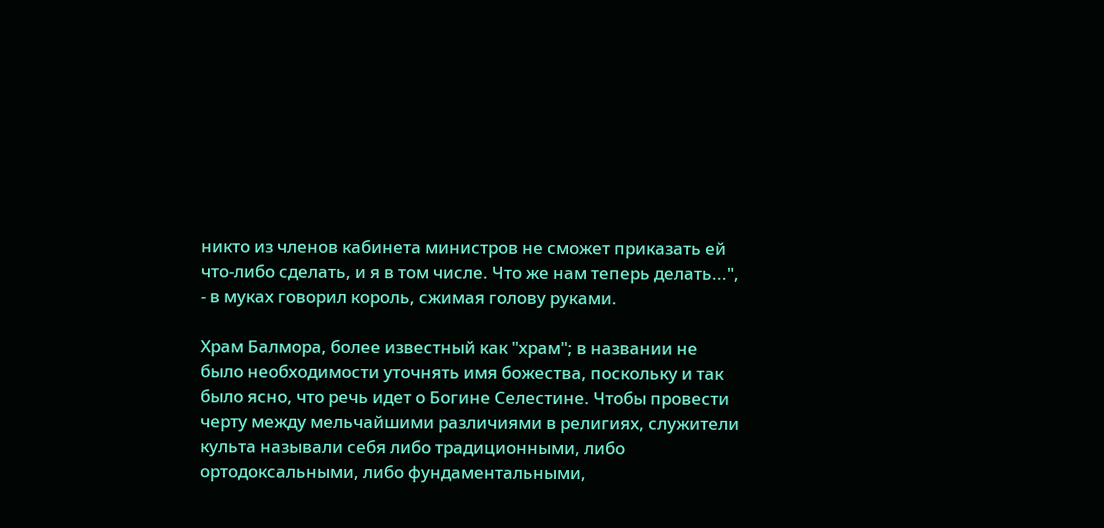никто из членов кабинета министров не сможет приказать ей что-либо сделать, и я в том числе. Что же нам теперь делать...", - в муках говорил король, сжимая голову руками.

Храм Балмора, более известный как "храм"; в названии не было необходимости уточнять имя божества, поскольку и так было ясно, что речь идет о Богине Селестине. Чтобы провести черту между мельчайшими различиями в религиях, служители культа называли себя либо традиционными, либо ортодоксальными, либо фундаментальными,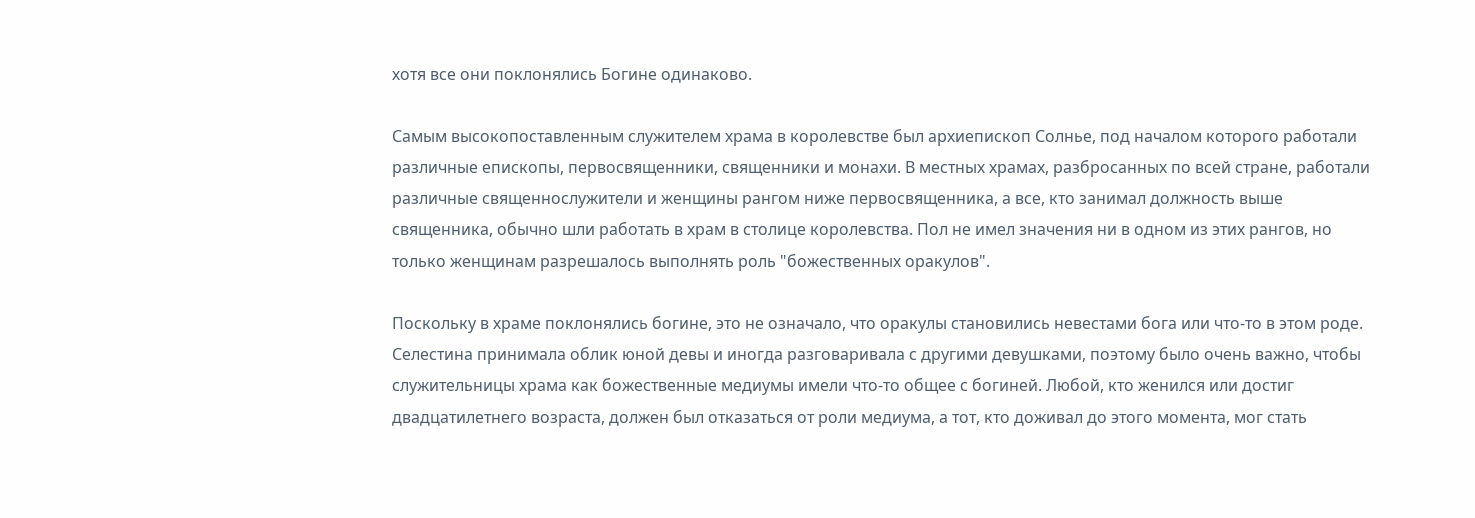хотя все они поклонялись Богине одинаково.

Самым высокопоставленным служителем храма в королевстве был архиепископ Солнье, под началом которого работали различные епископы, первосвященники, священники и монахи. В местных храмах, разбросанных по всей стране, работали различные священнослужители и женщины рангом ниже первосвященника, а все, кто занимал должность выше священника, обычно шли работать в храм в столице королевства. Пол не имел значения ни в одном из этих рангов, но только женщинам разрешалось выполнять роль "божественных оракулов".

Поскольку в храме поклонялись богине, это не означало, что оракулы становились невестами бога или что-то в этом роде. Селестина принимала облик юной девы и иногда разговаривала с другими девушками, поэтому было очень важно, чтобы служительницы храма как божественные медиумы имели что-то общее с богиней. Любой, кто женился или достиг двадцатилетнего возраста, должен был отказаться от роли медиума, а тот, кто доживал до этого момента, мог стать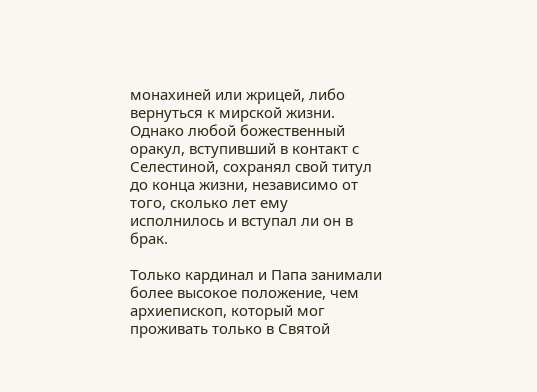монахиней или жрицей, либо вернуться к мирской жизни. Однако любой божественный оракул, вступивший в контакт с Селестиной, сохранял свой титул до конца жизни, независимо от того, сколько лет ему исполнилось и вступал ли он в брак.

Только кардинал и Папа занимали более высокое положение, чем архиепископ, который мог проживать только в Святой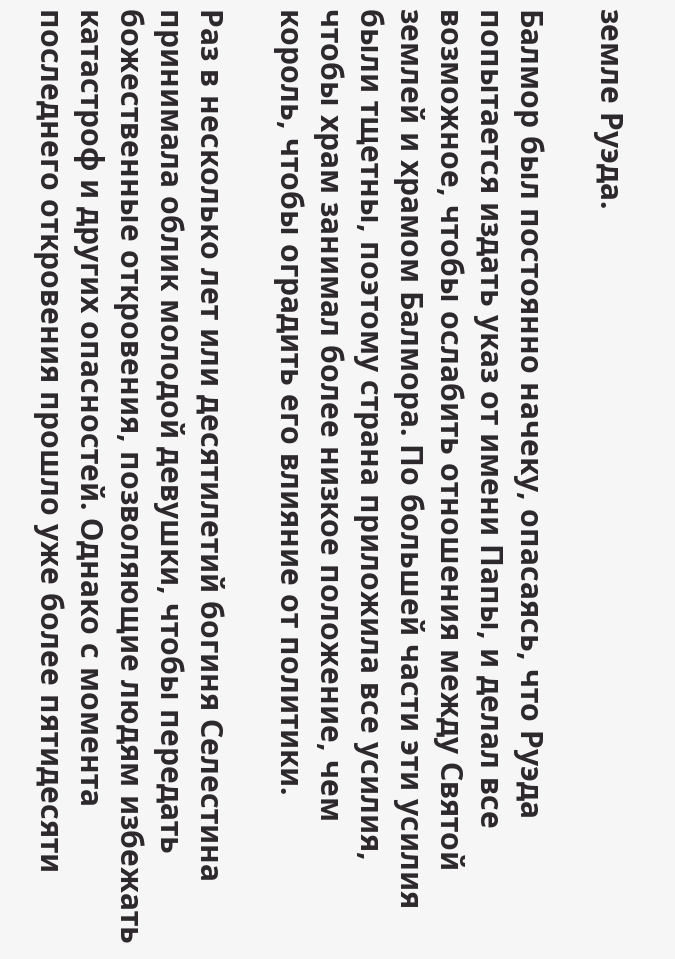земле Руэда.

Балмор был постоянно начеку, опасаясь, что Руэда попытается издать указ от имени Папы, и делал все возможное, чтобы ослабить отношения между Святой землей и храмом Балмора. По большей части эти усилия были тщетны, поэтому страна приложила все усилия, чтобы храм занимал более низкое положение, чем король, чтобы оградить его влияние от политики.

Раз в несколько лет или десятилетий богиня Селестина принимала облик молодой девушки, чтобы передать божественные откровения, позволяющие людям избежать катастроф и других опасностей. Однако с момента последнего откровения прошло уже более пятидесяти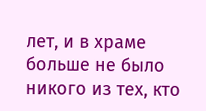лет, и в храме больше не было никого из тех, кто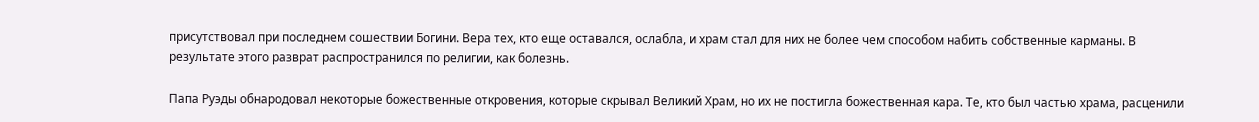присутствовал при последнем сошествии Богини. Вера тех, кто еще оставался, ослабла, и храм стал для них не более чем способом набить собственные карманы. В результате этого разврат распространился по религии, как болезнь.

Папа Руэды обнародовал некоторые божественные откровения, которые скрывал Великий Храм, но их не постигла божественная кара. Те, кто был частью храма, расценили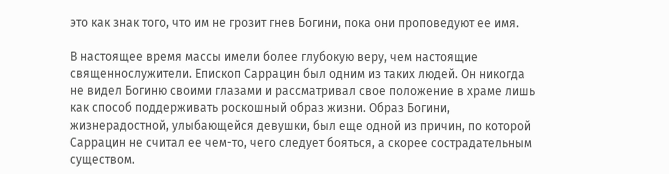это как знак того, что им не грозит гнев Богини, пока они проповедуют ее имя.

В настоящее время массы имели более глубокую веру, чем настоящие священнослужители. Епископ Саррацин был одним из таких людей. Он никогда не видел Богиню своими глазами и рассматривал свое положение в храме лишь как способ поддерживать роскошный образ жизни. Образ Богини, жизнерадостной, улыбающейся девушки, был еще одной из причин, по которой Саррацин не считал ее чем-то, чего следует бояться, а скорее сострадательным существом.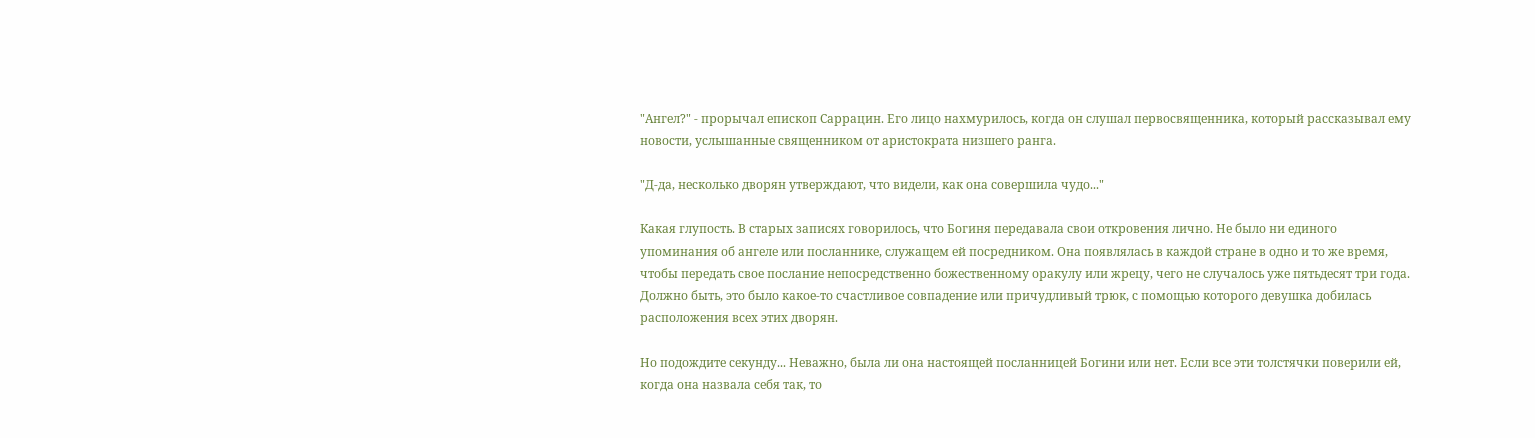"Ангел?" - прорычал епископ Саррацин. Его лицо нахмурилось, когда он слушал первосвященника, который рассказывал ему новости, услышанные священником от аристократа низшего ранга.

"Д-да, несколько дворян утверждают, что видели, как она совершила чудо..."

Какая глупость. В старых записях говорилось, что Богиня передавала свои откровения лично. Не было ни единого упоминания об ангеле или посланнике, служащем ей посредником. Она появлялась в каждой стране в одно и то же время, чтобы передать свое послание непосредственно божественному оракулу или жрецу, чего не случалось уже пятьдесят три года. Должно быть, это было какое-то счастливое совпадение или причудливый трюк, с помощью которого девушка добилась расположения всех этих дворян.

Но подождите секунду... Неважно, была ли она настоящей посланницей Богини или нет. Если все эти толстячки поверили ей, когда она назвала себя так, то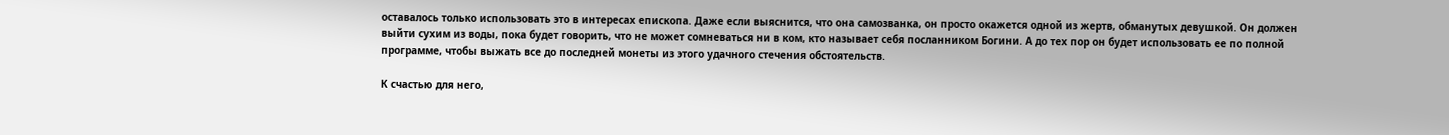оставалось только использовать это в интересах епископа. Даже если выяснится, что она самозванка, он просто окажется одной из жертв, обманутых девушкой. Он должен выйти сухим из воды, пока будет говорить, что не может сомневаться ни в ком, кто называет себя посланником Богини. А до тех пор он будет использовать ее по полной программе, чтобы выжать все до последней монеты из этого удачного стечения обстоятельств.

К счастью для него,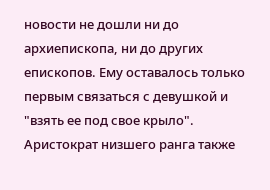новости не дошли ни до архиепископа, ни до других епископов. Ему оставалось только первым связаться с девушкой и "взять ее под свое крыло". Аристократ низшего ранга также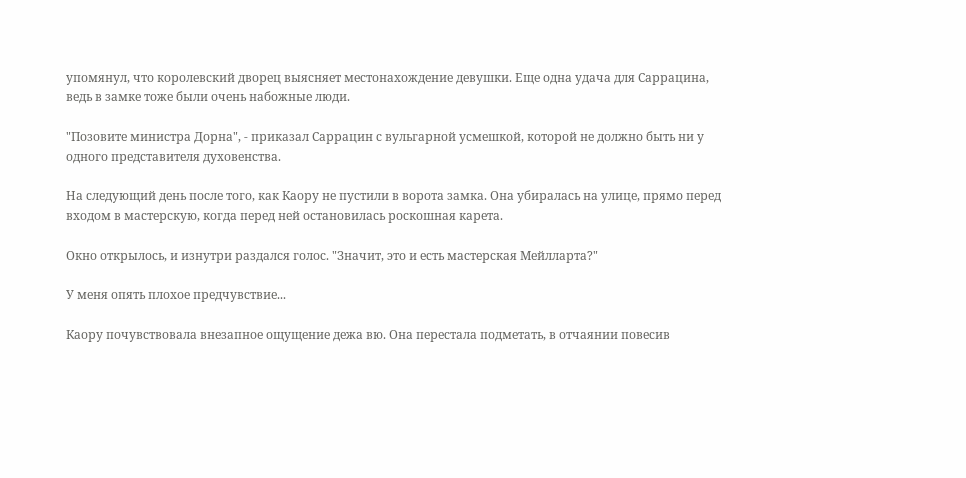упомянул, что королевский дворец выясняет местонахождение девушки. Еще одна удача для Саррацина, ведь в замке тоже были очень набожные люди.

"Позовите министра Дорна", - приказал Саррацин с вульгарной усмешкой, которой не должно быть ни у одного представителя духовенства.

На следующий день после того, как Каору не пустили в ворота замка. Она убиралась на улице, прямо перед входом в мастерскую, когда перед ней остановилась роскошная карета.

Окно открылось, и изнутри раздался голос. "Значит, это и есть мастерская Мейлларта?"

У меня опять плохое предчувствие...

Каору почувствовала внезапное ощущение дежа вю. Она перестала подметать, в отчаянии повесив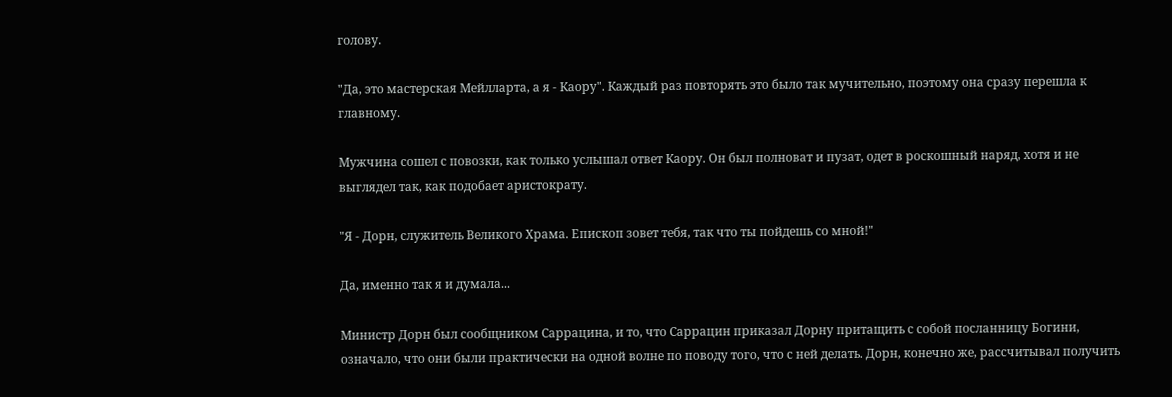голову.

"Да, это мастерская Мейлларта, а я - Каору". Каждый раз повторять это было так мучительно, поэтому она сразу перешла к главному.

Мужчина сошел с повозки, как только услышал ответ Каору. Он был полноват и пузат, одет в роскошный наряд, хотя и не выглядел так, как подобает аристократу.

"Я - Дорн, служитель Великого Храма. Епископ зовет тебя, так что ты пойдешь со мной!"

Да, именно так я и думала...

Министр Дорн был сообщником Саррацина, и то, что Саррацин приказал Дорну притащить с собой посланницу Богини, означало, что они были практически на одной волне по поводу того, что с ней делать. Дорн, конечно же, рассчитывал получить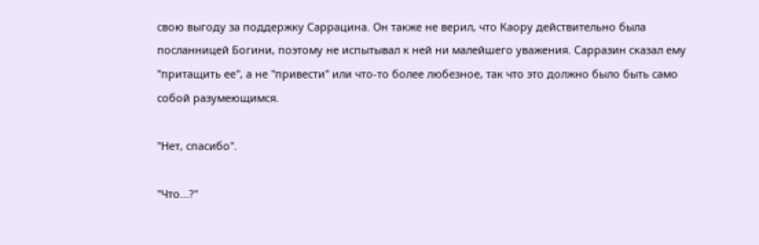свою выгоду за поддержку Саррацина. Он также не верил, что Каору действительно была посланницей Богини, поэтому не испытывал к ней ни малейшего уважения. Сарразин сказал ему "притащить ее", а не "привести" или что-то более любезное, так что это должно было быть само собой разумеющимся.

"Нет, спасибо".

"Что...?"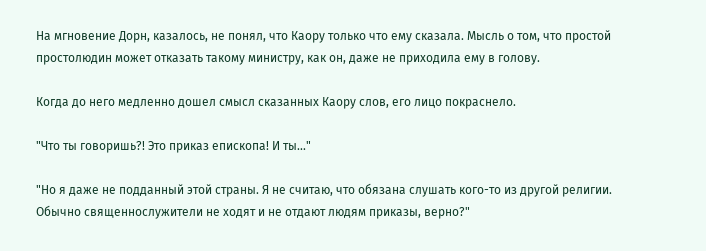На мгновение Дорн, казалось, не понял, что Каору только что ему сказала. Мысль о том, что простой простолюдин может отказать такому министру, как он, даже не приходила ему в голову.

Когда до него медленно дошел смысл сказанных Каору слов, его лицо покраснело.

"Что ты говоришь?! Это приказ епископа! И ты..."

"Но я даже не подданный этой страны. Я не считаю, что обязана слушать кого-то из другой религии. Обычно священнослужители не ходят и не отдают людям приказы, верно?"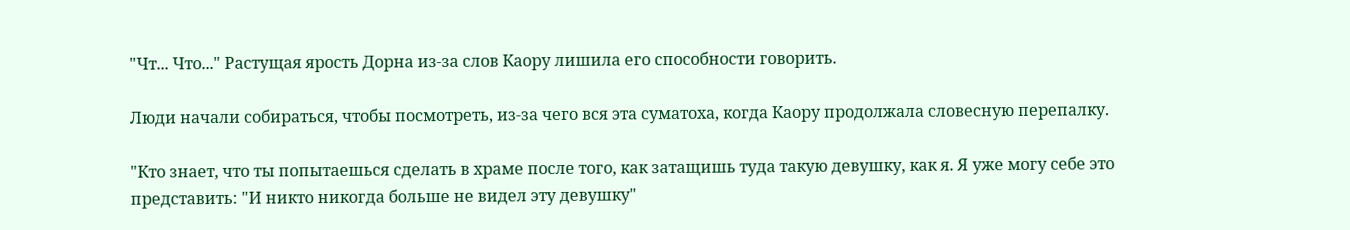"Чт... Что..." Растущая ярость Дорна из-за слов Каору лишила его способности говорить.

Люди начали собираться, чтобы посмотреть, из-за чего вся эта суматоха, когда Каору продолжала словесную перепалку.

"Кто знает, что ты попытаешься сделать в храме после того, как затащишь туда такую девушку, как я. Я уже могу себе это представить: "И никто никогда больше не видел эту девушку"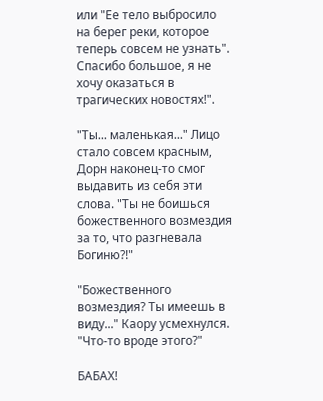или "Ее тело выбросило на берег реки, которое теперь совсем не узнать". Спасибо большое, я не хочу оказаться в трагических новостях!".

"Ты... маленькая..." Лицо стало совсем красным, Дорн наконец-то смог выдавить из себя эти слова. "Ты не боишься божественного возмездия за то, что разгневала Богиню?!"

"Божественного возмездия? Ты имеешь в виду..." Каору усмехнулся. "Что-то вроде этого?"

БАБАХ!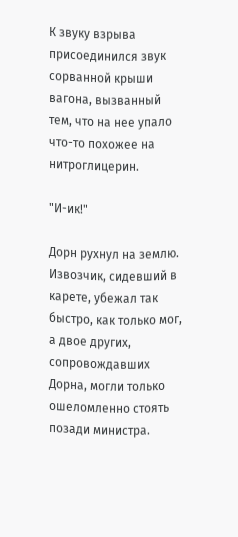К звуку взрыва присоединился звук сорванной крыши вагона, вызванный тем, что на нее упало что-то похожее на нитроглицерин.

"И-ик!"

Дорн рухнул на землю. Извозчик, сидевший в карете, убежал так быстро, как только мог, а двое других, сопровождавших Дорна, могли только ошеломленно стоять позади министра.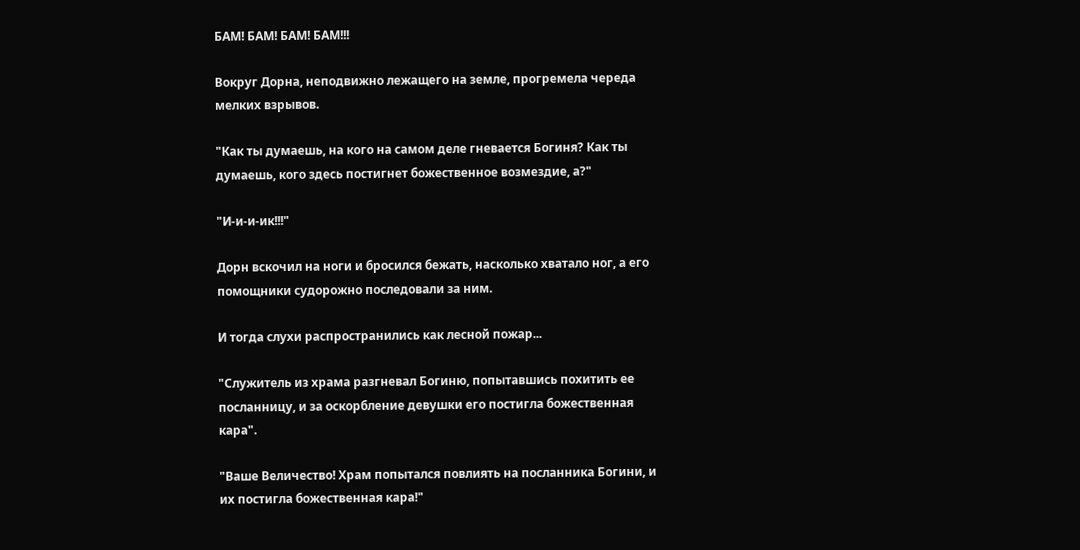БАМ! БАМ! БАМ! БАМ!!!

Вокруг Дорна, неподвижно лежащего на земле, прогремела череда мелких взрывов.

"Как ты думаешь, на кого на самом деле гневается Богиня? Как ты думаешь, кого здесь постигнет божественное возмездие, а?"

"И-и-и-ик!!!"

Дорн вскочил на ноги и бросился бежать, насколько хватало ног, а его помощники судорожно последовали за ним.

И тогда слухи распространились как лесной пожар...

"Служитель из храма разгневал Богиню, попытавшись похитить ее посланницу, и за оскорбление девушки его постигла божественная кара".

"Ваше Величество! Храм попытался повлиять на посланника Богини, и их постигла божественная кара!"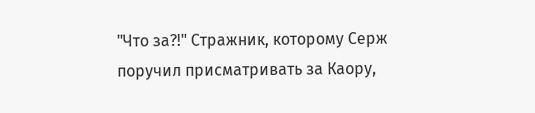"Что за?!" Стражник, которому Серж поручил присматривать за Каору,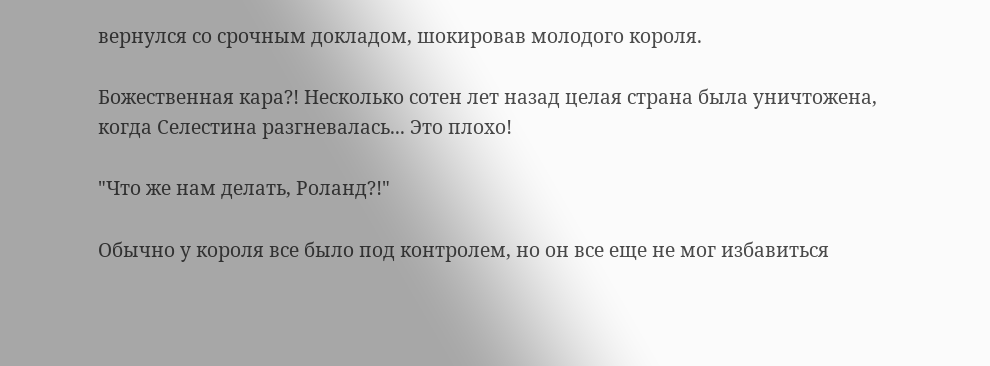вернулся со срочным докладом, шокировав молодого короля.

Божественная кара?! Несколько сотен лет назад целая страна была уничтожена, когда Селестина разгневалась... Это плохо!

"Что же нам делать, Роланд?!"

Обычно у короля все было под контролем, но он все еще не мог избавиться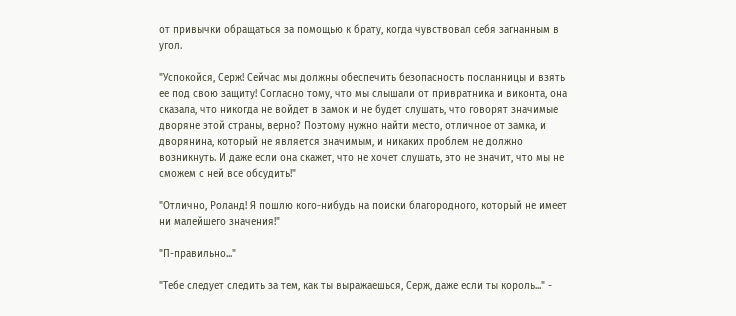от привычки обращаться за помощью к брату, когда чувствовал себя загнанным в угол.

"Успокойся, Серж! Сейчас мы должны обеспечить безопасность посланницы и взять ее под свою защиту! Согласно тому, что мы слышали от привратника и виконта, она сказала, что никогда не войдет в замок и не будет слушать, что говорят значимые дворяне этой страны, верно? Поэтому нужно найти место, отличное от замка, и дворянина, который не является значимым, и никаких проблем не должно возникнуть. И даже если она скажет, что не хочет слушать, это не значит, что мы не сможем с ней все обсудить!"

"Отлично, Роланд! Я пошлю кого-нибудь на поиски благородного, который не имеет ни малейшего значения!"

"П-правильно..."

"Тебе следует следить за тем, как ты выражаешься, Серж, даже если ты король..." -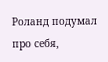Роланд подумал про себя,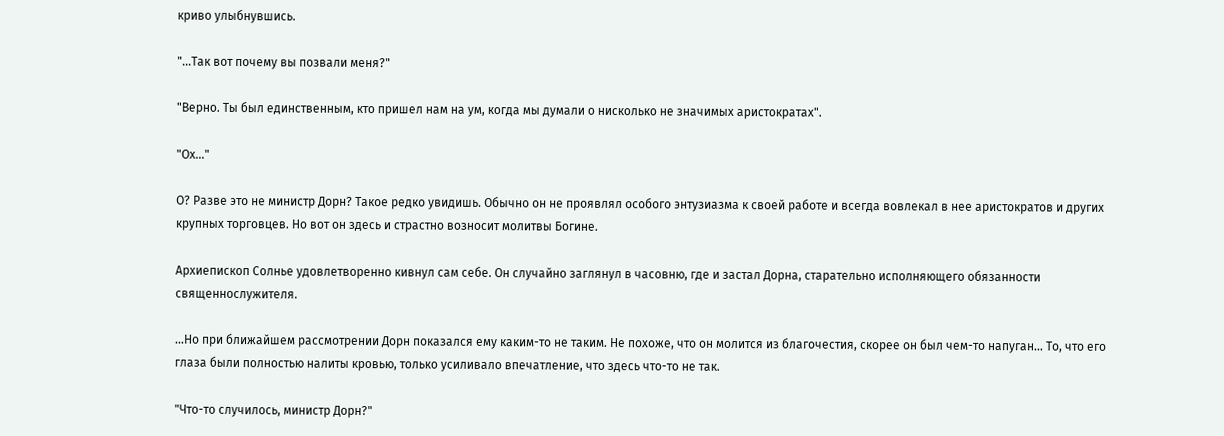криво улыбнувшись.

"...Так вот почему вы позвали меня?"

"Верно. Ты был единственным, кто пришел нам на ум, когда мы думали о нисколько не значимых аристократах".

"Ох..."

О? Разве это не министр Дорн? Такое редко увидишь. Обычно он не проявлял особого энтузиазма к своей работе и всегда вовлекал в нее аристократов и других крупных торговцев. Но вот он здесь и страстно возносит молитвы Богине.

Архиепископ Солнье удовлетворенно кивнул сам себе. Он случайно заглянул в часовню, где и застал Дорна, старательно исполняющего обязанности священнослужителя.

...Но при ближайшем рассмотрении Дорн показался ему каким-то не таким. Не похоже, что он молится из благочестия, скорее он был чем-то напуган... То, что его глаза были полностью налиты кровью, только усиливало впечатление, что здесь что-то не так.

"Что-то случилось, министр Дорн?"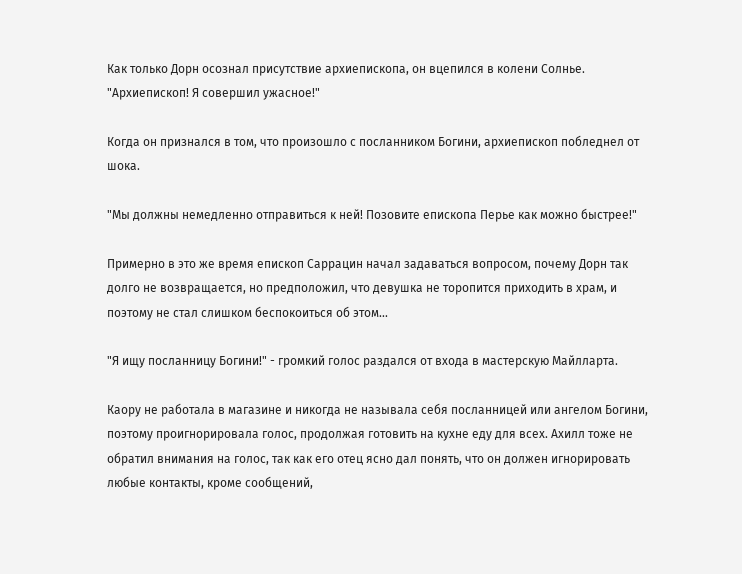Как только Дорн осознал присутствие архиепископа, он вцепился в колени Солнье. "Архиепископ! Я совершил ужасное!"

Когда он признался в том, что произошло с посланником Богини, архиепископ побледнел от шока.

"Мы должны немедленно отправиться к ней! Позовите епископа Перье как можно быстрее!"

Примерно в это же время епископ Саррацин начал задаваться вопросом, почему Дорн так долго не возвращается, но предположил, что девушка не торопится приходить в храм, и поэтому не стал слишком беспокоиться об этом...

"Я ищу посланницу Богини!" - громкий голос раздался от входа в мастерскую Майлларта.

Каору не работала в магазине и никогда не называла себя посланницей или ангелом Богини, поэтому проигнорировала голос, продолжая готовить на кухне еду для всех. Ахилл тоже не обратил внимания на голос, так как его отец ясно дал понять, что он должен игнорировать любые контакты, кроме сообщений,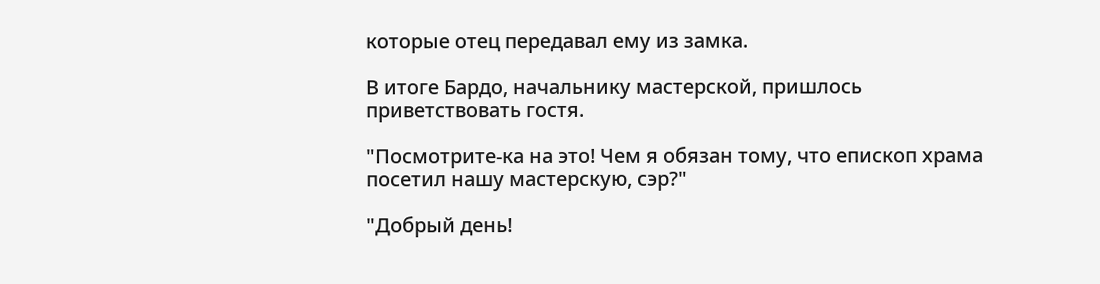которые отец передавал ему из замка.

В итоге Бардо, начальнику мастерской, пришлось приветствовать гостя.

"Посмотрите-ка на это! Чем я обязан тому, что епископ храма посетил нашу мастерскую, сэр?"

"Добрый день!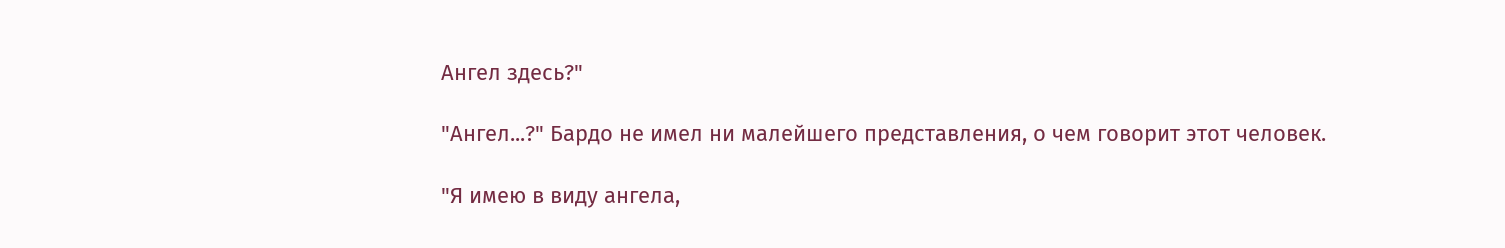Ангел здесь?"

"Ангел...?" Бардо не имел ни малейшего представления, о чем говорит этот человек.

"Я имею в виду ангела,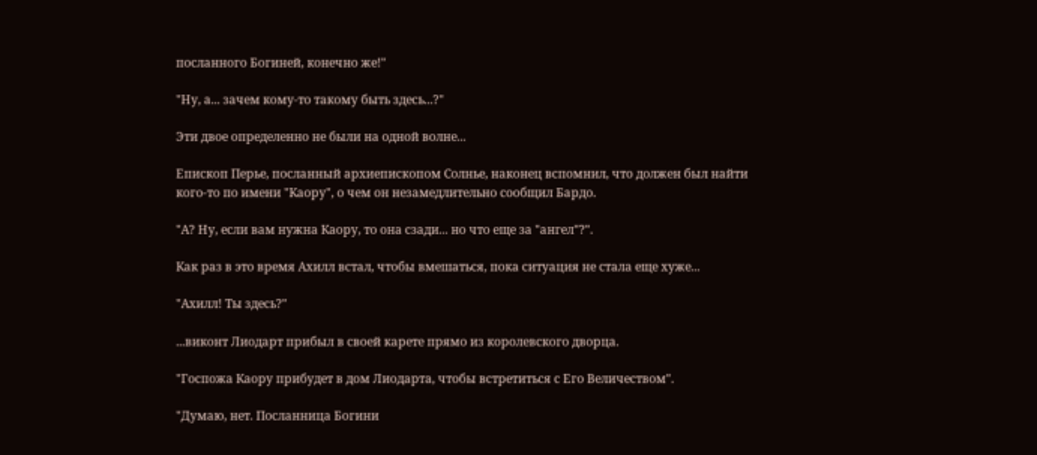посланного Богиней, конечно же!"

"Ну, а... зачем кому-то такому быть здесь...?"

Эти двое определенно не были на одной волне...

Епископ Перье, посланный архиепископом Солнье, наконец вспомнил, что должен был найти кого-то по имени "Каору", о чем он незамедлительно сообщил Бардо.

"А? Ну, если вам нужна Каору, то она сзади... но что еще за "ангел"?".

Как раз в это время Ахилл встал, чтобы вмешаться, пока ситуация не стала еще хуже...

"Ахилл! Ты здесь?"

...виконт Лиодарт прибыл в своей карете прямо из королевского дворца.

"Госпожа Каору прибудет в дом Лиодарта, чтобы встретиться с Его Величеством".

"Думаю, нет. Посланница Богини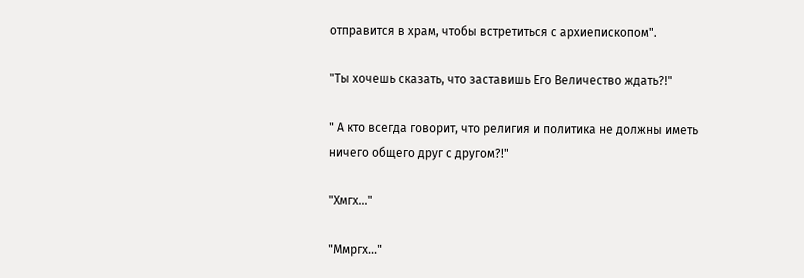отправится в храм, чтобы встретиться с архиепископом".

"Ты хочешь сказать, что заставишь Его Величество ждать?!"

" А кто всегда говорит, что религия и политика не должны иметь ничего общего друг с другом?!"

"Хмгх..."

"Ммргх..."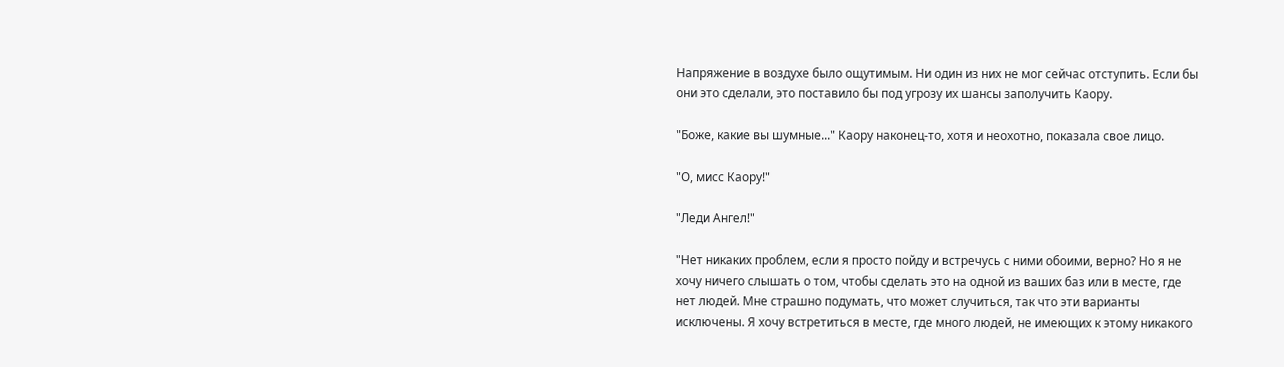Напряжение в воздухе было ощутимым. Ни один из них не мог сейчас отступить. Если бы они это сделали, это поставило бы под угрозу их шансы заполучить Каору.

"Боже, какие вы шумные..." Каору наконец-то, хотя и неохотно, показала свое лицо.

"О, мисс Каору!"

"Леди Ангел!"

"Нет никаких проблем, если я просто пойду и встречусь с ними обоими, верно? Но я не хочу ничего слышать о том, чтобы сделать это на одной из ваших баз или в месте, где нет людей. Мне страшно подумать, что может случиться, так что эти варианты исключены. Я хочу встретиться в месте, где много людей, не имеющих к этому никакого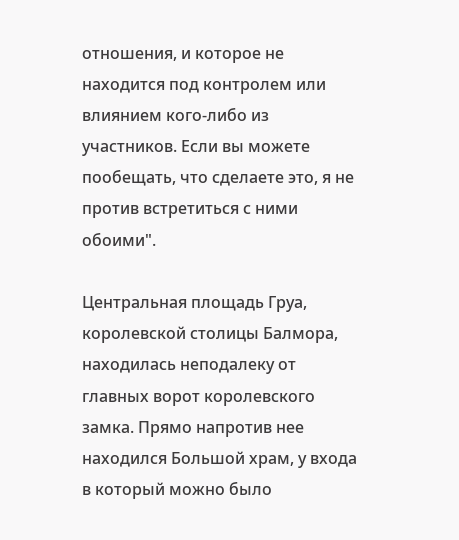отношения, и которое не находится под контролем или влиянием кого-либо из участников. Если вы можете пообещать, что сделаете это, я не против встретиться с ними обоими".

Центральная площадь Груа, королевской столицы Балмора, находилась неподалеку от главных ворот королевского замка. Прямо напротив нее находился Большой храм, у входа в который можно было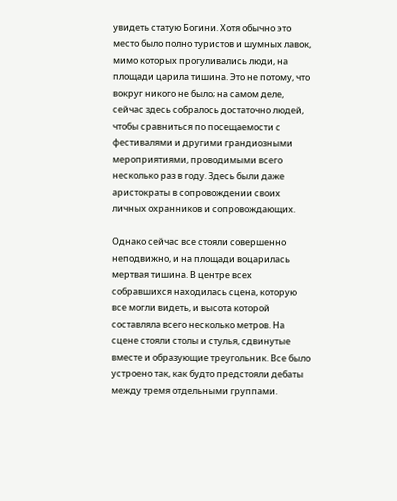увидеть статую Богини. Хотя обычно это место было полно туристов и шумных лавок, мимо которых прогуливались люди, на площади царила тишина. Это не потому, что вокруг никого не было; на самом деле, сейчас здесь собралось достаточно людей, чтобы сравниться по посещаемости с фестивалями и другими грандиозными мероприятиями, проводимыми всего несколько раз в году. Здесь были даже аристократы в сопровождении своих личных охранников и сопровождающих.

Однако сейчас все стояли совершенно неподвижно, и на площади воцарилась мертвая тишина. В центре всех собравшихся находилась сцена, которую все могли видеть, и высота которой составляла всего несколько метров. На сцене стояли столы и стулья, сдвинутые вместе и образующие треугольник. Все было устроено так, как будто предстояли дебаты между тремя отдельными группами.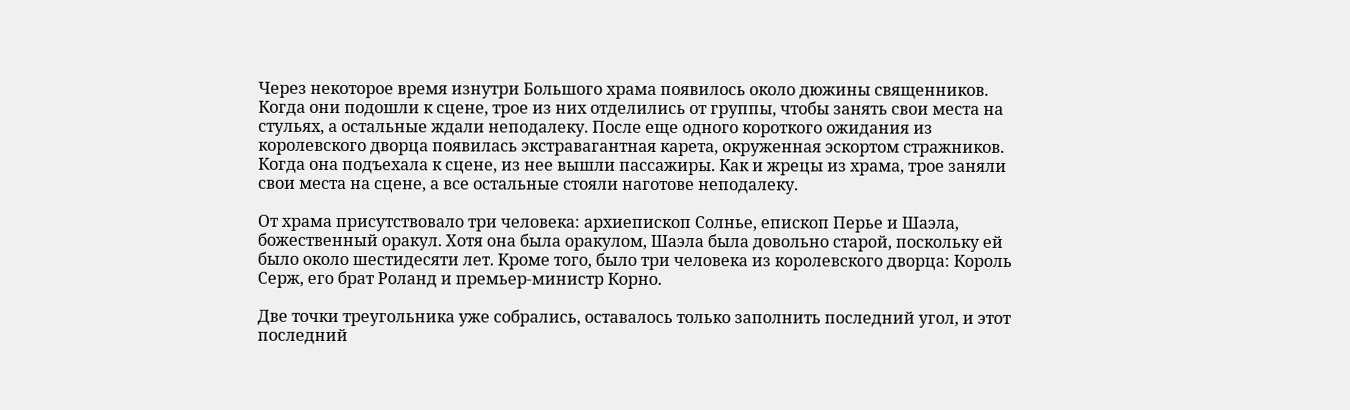Через некоторое время изнутри Большого храма появилось около дюжины священников. Когда они подошли к сцене, трое из них отделились от группы, чтобы занять свои места на стульях, а остальные ждали неподалеку. После еще одного короткого ожидания из королевского дворца появилась экстравагантная карета, окруженная эскортом стражников. Когда она подъехала к сцене, из нее вышли пассажиры. Как и жрецы из храма, трое заняли свои места на сцене, а все остальные стояли наготове неподалеку.

От храма присутствовало три человека: архиепископ Солнье, епископ Перье и Шаэла, божественный оракул. Хотя она была оракулом, Шаэла была довольно старой, поскольку ей было около шестидесяти лет. Кроме того, было три человека из королевского дворца: Король Серж, его брат Роланд и премьер-министр Корно.

Две точки треугольника уже собрались, оставалось только заполнить последний угол, и этот последний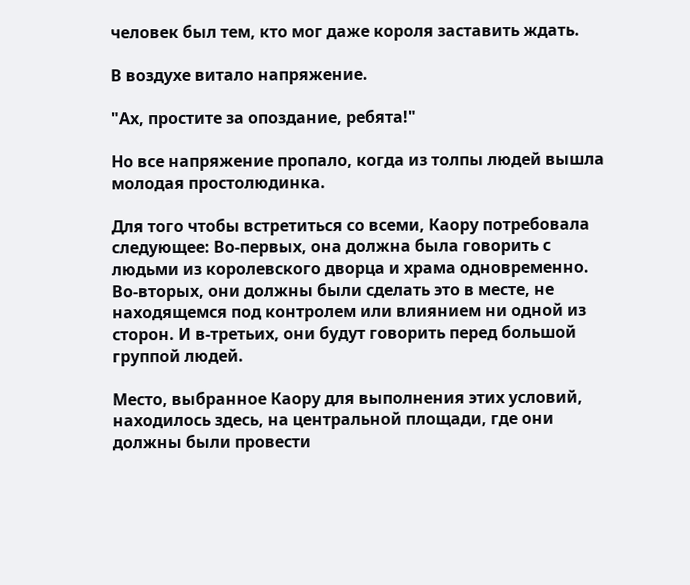человек был тем, кто мог даже короля заставить ждать.

В воздухе витало напряжение.

"Ах, простите за опоздание, ребята!"

Но все напряжение пропало, когда из толпы людей вышла молодая простолюдинка.

Для того чтобы встретиться со всеми, Каору потребовала следующее: Во-первых, она должна была говорить с людьми из королевского дворца и храма одновременно. Во-вторых, они должны были сделать это в месте, не находящемся под контролем или влиянием ни одной из сторон. И в-третьих, они будут говорить перед большой группой людей.

Место, выбранное Каору для выполнения этих условий, находилось здесь, на центральной площади, где они должны были провести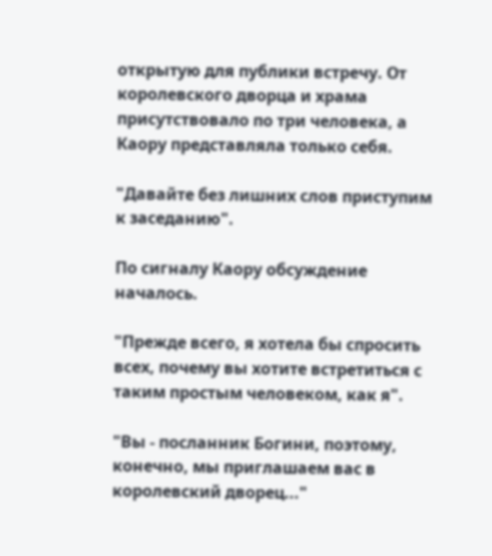открытую для публики встречу. От королевского дворца и храма присутствовало по три человека, а Каору представляла только себя.

"Давайте без лишних слов приступим к заседанию".

По сигналу Каору обсуждение началось.

"Прежде всего, я хотела бы спросить всех, почему вы хотите встретиться с таким простым человеком, как я".

"Вы - посланник Богини, поэтому, конечно, мы приглашаем вас в королевский дворец..."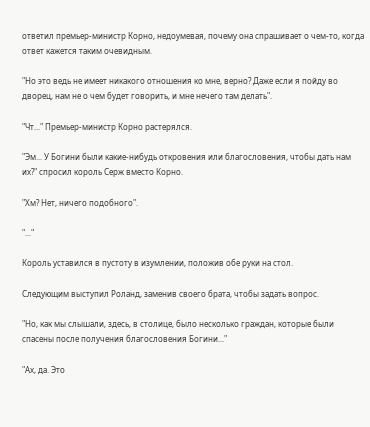ответил премьер-министр Корно, недоумевая, почему она спрашивает о чем-то, когда ответ кажется таким очевидным.

"Но это ведь не имеет никакого отношения ко мне, верно? Даже если я пойду во дворец, нам не о чем будет говорить, и мне нечего там делать".

"Чт..." Премьер-министр Корно растерялся.

"Эм... У Богини были какие-нибудь откровения или благословения, чтобы дать нам их?" спросил король Серж вместо Корно.

"Хм? Нет, ничего подобного".

"..."

Король уставился в пустоту в изумлении, положив обе руки на стол.

Следующим выступил Роланд, заменив своего брата, чтобы задать вопрос.

"Но, как мы слышали, здесь, в столице, было несколько граждан, которые были спасены после получения благословения Богини..."

"Ах, да. Это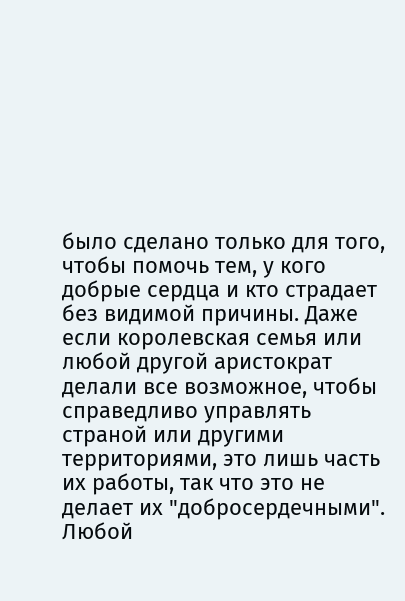было сделано только для того, чтобы помочь тем, у кого добрые сердца и кто страдает без видимой причины. Даже если королевская семья или любой другой аристократ делали все возможное, чтобы справедливо управлять страной или другими территориями, это лишь часть их работы, так что это не делает их "добросердечными". Любой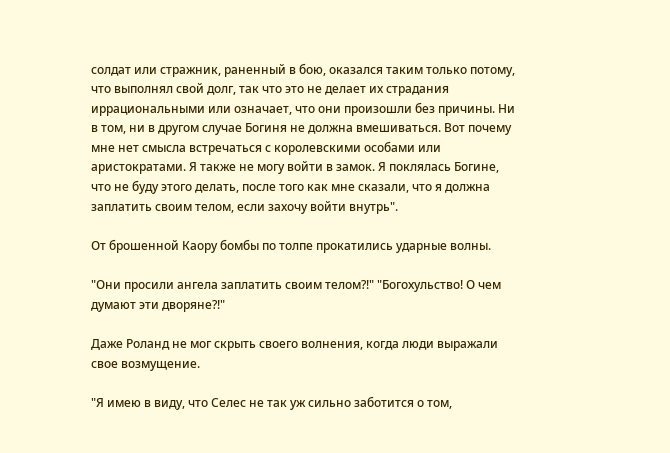солдат или стражник, раненный в бою, оказался таким только потому, что выполнял свой долг, так что это не делает их страдания иррациональными или означает, что они произошли без причины. Ни в том, ни в другом случае Богиня не должна вмешиваться. Вот почему мне нет смысла встречаться с королевскими особами или аристократами. Я также не могу войти в замок. Я поклялась Богине, что не буду этого делать, после того как мне сказали, что я должна заплатить своим телом, если захочу войти внутрь".

От брошенной Каору бомбы по толпе прокатились ударные волны.

"Они просили ангела заплатить своим телом?!" "Богохульство! О чем думают эти дворяне?!"

Даже Роланд не мог скрыть своего волнения, когда люди выражали свое возмущение.

"Я имею в виду, что Селес не так уж сильно заботится о том,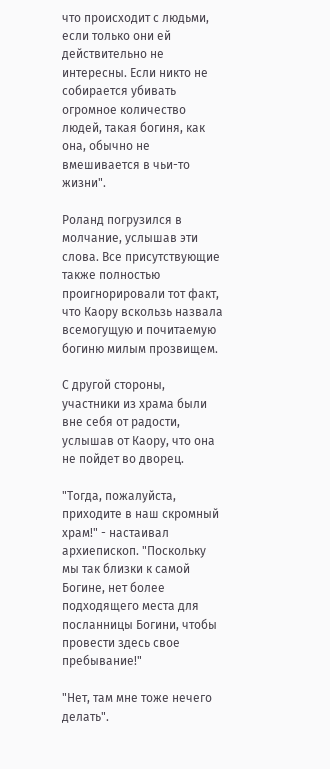что происходит с людьми, если только они ей действительно не интересны. Если никто не собирается убивать огромное количество людей, такая богиня, как она, обычно не вмешивается в чьи-то жизни".

Роланд погрузился в молчание, услышав эти слова. Все присутствующие также полностью проигнорировали тот факт, что Каору вскользь назвала всемогущую и почитаемую богиню милым прозвищем.

С другой стороны, участники из храма были вне себя от радости, услышав от Каору, что она не пойдет во дворец.

"Тогда, пожалуйста, приходите в наш скромный храм!" - настаивал архиепископ. "Поскольку мы так близки к самой Богине, нет более подходящего места для посланницы Богини, чтобы провести здесь свое пребывание!"

"Нет, там мне тоже нечего делать".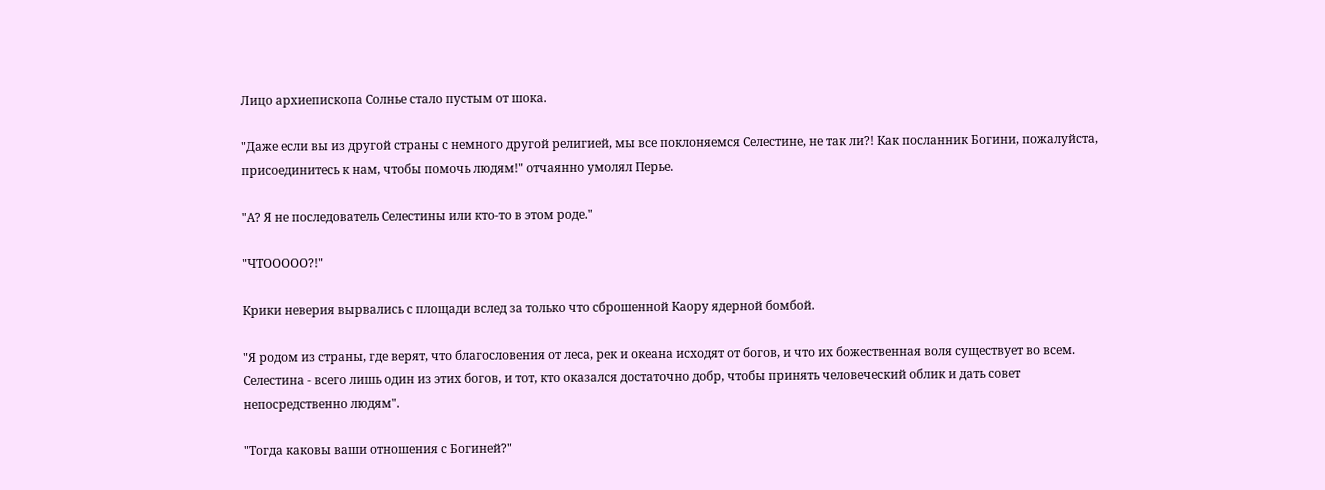Лицо архиепископа Солнье стало пустым от шока.

"Даже если вы из другой страны с немного другой религией, мы все поклоняемся Селестине, не так ли?! Как посланник Богини, пожалуйста, присоединитесь к нам, чтобы помочь людям!" отчаянно умолял Перье.

"А? Я не последователь Селестины или кто-то в этом роде."

"ЧТООООО?!"

Крики неверия вырвались с площади вслед за только что сброшенной Каору ядерной бомбой.

"Я родом из страны, где верят, что благословения от леса, рек и океана исходят от богов, и что их божественная воля существует во всем. Селестина - всего лишь один из этих богов, и тот, кто оказался достаточно добр, чтобы принять человеческий облик и дать совет непосредственно людям".

"Тогда каковы ваши отношения с Богиней?"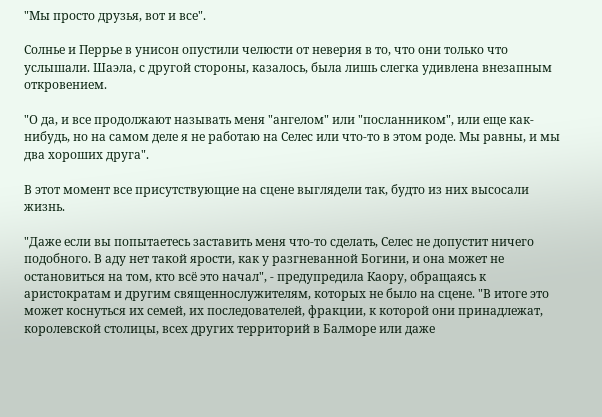"Мы просто друзья, вот и все".

Солнье и Перрье в унисон опустили челюсти от неверия в то, что они только что услышали. Шаэла, с другой стороны, казалось, была лишь слегка удивлена внезапным откровением.

"О да, и все продолжают называть меня "ангелом" или "посланником", или еще как-нибудь, но на самом деле я не работаю на Селес или что-то в этом роде. Мы равны, и мы два хороших друга".

В этот момент все присутствующие на сцене выглядели так, будто из них высосали жизнь.

"Даже если вы попытаетесь заставить меня что-то сделать, Селес не допустит ничего подобного. В аду нет такой ярости, как у разгневанной Богини, и она может не остановиться на том, кто всё это начал", - предупредила Каору, обращаясь к аристократам и другим священнослужителям, которых не было на сцене. "В итоге это может коснуться их семей, их последователей, фракции, к которой они принадлежат, королевской столицы, всех других территорий в Балморе или даже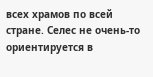всех храмов по всей стране. Селес не очень-то ориентируется в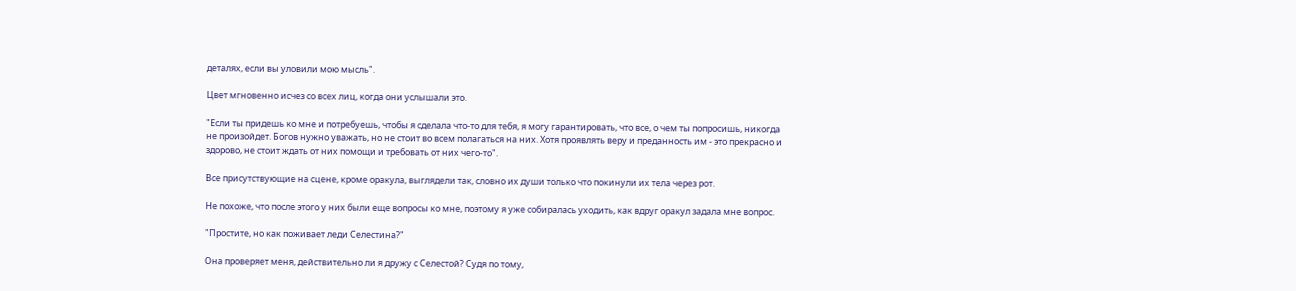деталях, если вы уловили мою мысль".

Цвет мгновенно исчез со всех лиц, когда они услышали это.

"Если ты придешь ко мне и потребуешь, чтобы я сделала что-то для тебя, я могу гарантировать, что все, о чем ты попросишь, никогда не произойдет. Богов нужно уважать, но не стоит во всем полагаться на них. Хотя проявлять веру и преданность им - это прекрасно и здорово, не стоит ждать от них помощи и требовать от них чего-то".

Все присутствующие на сцене, кроме оракула, выглядели так, словно их души только что покинули их тела через рот.

Не похоже, что после этого у них были еще вопросы ко мне, поэтому я уже собиралась уходить, как вдруг оракул задала мне вопрос.

"Простите, но как поживает леди Селестина?"

Она проверяет меня, действительно ли я дружу с Селестой? Судя по тому,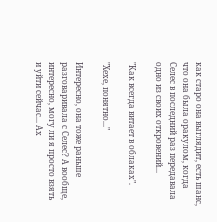как старо она выглядит, есть шанс, что она была оракулом, когда Селес в последний раз передавала одно из своих откровений...

"Как всегда витает в облаках".

"Хехе, понятно..."

Интересно, она тоже раньше разговаривала с Селес? А вообще, интересно, могу ли я просто взять и уйти сейчас... Ах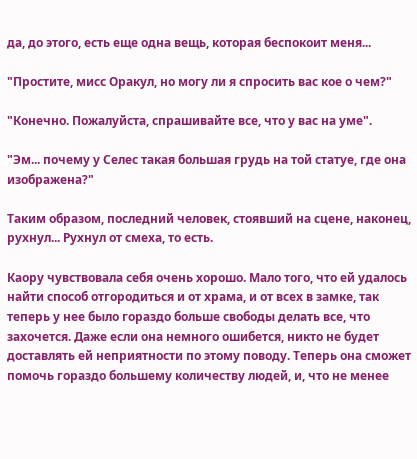да, до этого, есть еще одна вещь, которая беспокоит меня...

"Простите, мисс Оракул, но могу ли я спросить вас кое о чем?"

"Конечно. Пожалуйста, спрашивайте все, что у вас на уме".

"Эм... почему у Селес такая большая грудь на той статуе, где она изображена?"

Таким образом, последний человек, стоявший на сцене, наконец, рухнул... Рухнул от смеха, то есть.

Каору чувствовала себя очень хорошо. Мало того, что ей удалось найти способ отгородиться и от храма, и от всех в замке, так теперь у нее было гораздо больше свободы делать все, что захочется. Даже если она немного ошибется, никто не будет доставлять ей неприятности по этому поводу. Теперь она сможет помочь гораздо большему количеству людей, и, что не менее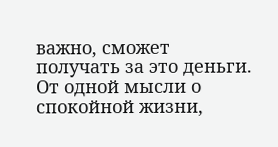важно, сможет получать за это деньги. От одной мысли о спокойной жизни,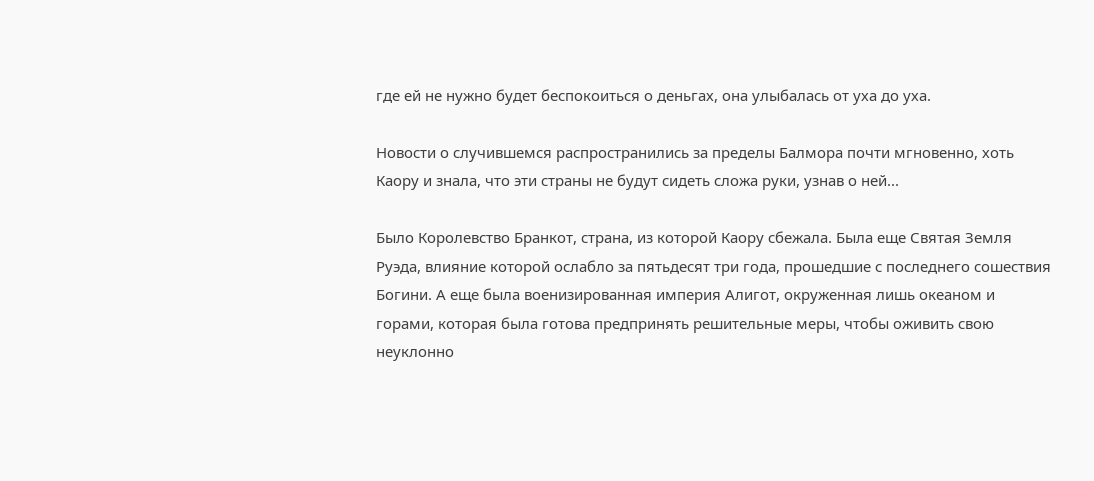где ей не нужно будет беспокоиться о деньгах, она улыбалась от уха до уха.

Новости о случившемся распространились за пределы Балмора почти мгновенно, хоть Каору и знала, что эти страны не будут сидеть сложа руки, узнав о ней...

Было Королевство Бранкот, страна, из которой Каору сбежала. Была еще Святая Земля Руэда, влияние которой ослабло за пятьдесят три года, прошедшие с последнего сошествия Богини. А еще была военизированная империя Алигот, окруженная лишь океаном и горами, которая была готова предпринять решительные меры, чтобы оживить свою неуклонно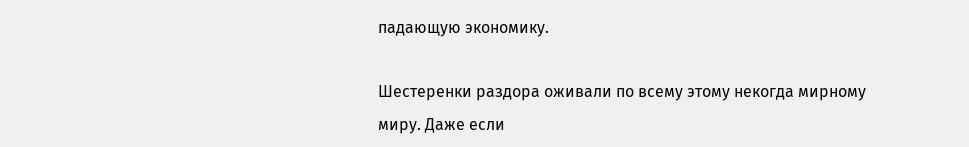падающую экономику.

Шестеренки раздора оживали по всему этому некогда мирному миру. Даже если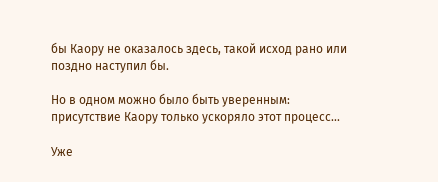бы Каору не оказалось здесь, такой исход рано или поздно наступил бы.

Но в одном можно было быть уверенным: присутствие Каору только ускоряло этот процесс...

Уже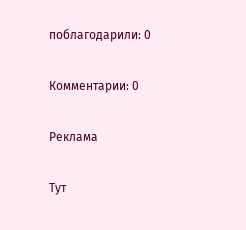поблагодарили: 0

Комментарии: 0

Реклама

Тут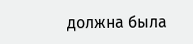должна была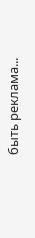быть реклама...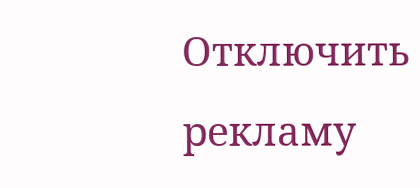Отключить рекламу